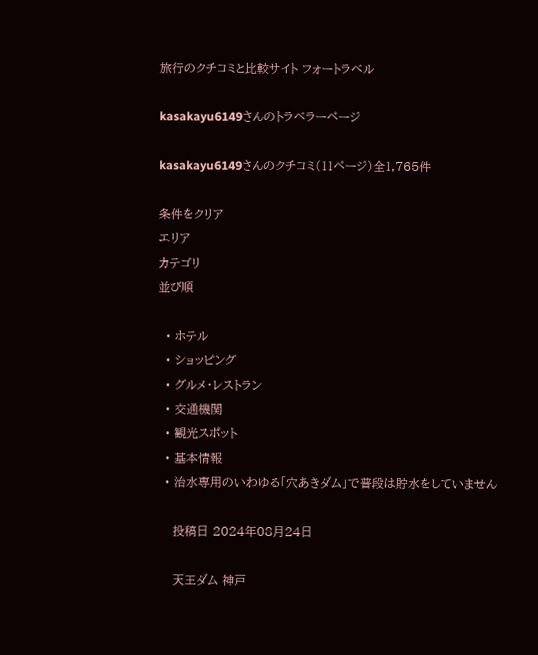旅行のクチコミと比較サイト フォートラベル

kasakayu6149さんのトラベラーページ

kasakayu6149さんのクチコミ(11ページ)全1,765件

条件をクリア
エリア
カテゴリ
並び順

  • ホテル
  • ショッピング
  • グルメ・レストラン
  • 交通機関
  • 観光スポット
  • 基本情報
  • 治水専用のいわゆる「穴あきダム」で普段は貯水をしていません

    投稿日 2024年08月24日

    天王ダム 神戸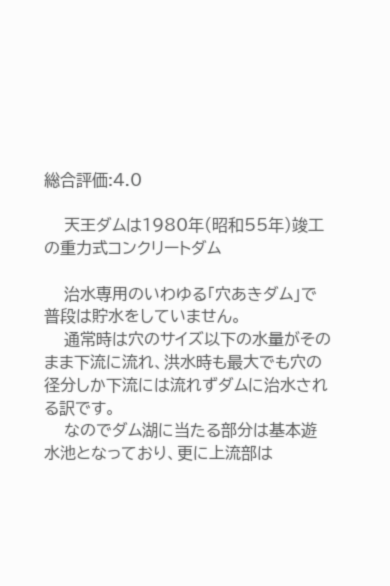総合評価:4.0

    天王ダムは1980年(昭和55年)竣工の重力式コンクリートダム

    治水専用のいわゆる「穴あきダム」で普段は貯水をしていません。
    通常時は穴のサイズ以下の水量がそのまま下流に流れ、洪水時も最大でも穴の径分しか下流には流れずダムに治水される訳です。
    なのでダム湖に当たる部分は基本遊水池となっており、更に上流部は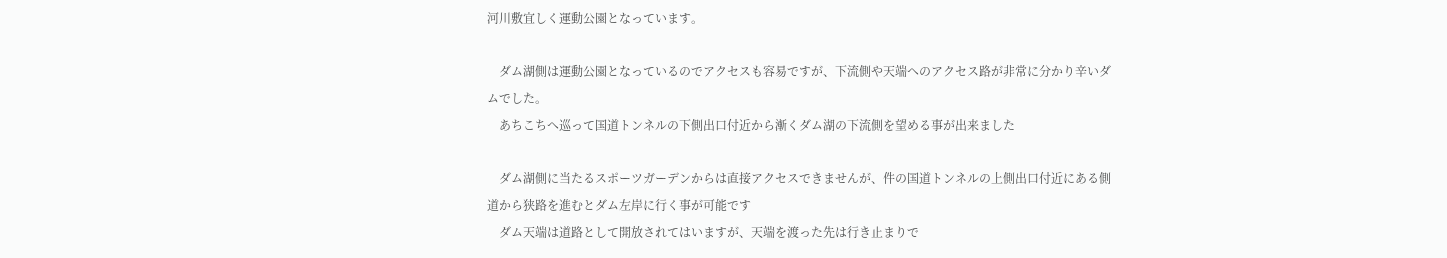河川敷宜しく運動公園となっています。

    ダム湖側は運動公園となっているのでアクセスも容易ですが、下流側や天端へのアクセス路が非常に分かり辛いダムでした。
    あちこちへ巡って国道トンネルの下側出口付近から漸くダム湖の下流側を望める事が出来ました

    ダム湖側に当たるスポーツガーデンからは直接アクセスできませんが、件の国道トンネルの上側出口付近にある側道から狭路を進むとダム左岸に行く事が可能です
    ダム天端は道路として開放されてはいますが、天端を渡った先は行き止まりで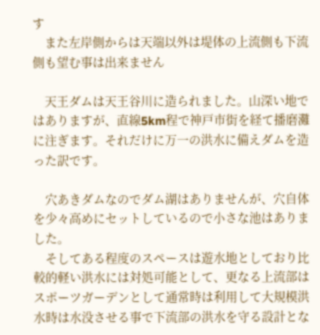す
    また左岸側からは天端以外は堤体の上流側も下流側も望む事は出来ません

    天王ダムは天王谷川に造られました。山深い地ではありますが、直線5km程で神戸市街を経て播磨灘に注ぎます。それだけに万一の洪水に備えダムを造った訳です。

    穴あきダムなのでダム湖はありませんが、穴自体を少々高めにセットしているので小さな池はありました。
    そしてある程度のスペースは遊水地としており比較的軽い洪水には対処可能として、更なる上流部はスポーツガーデンとして通常時は利用して大規模洪水時は水没させる事で下流部の洪水を守る設計とな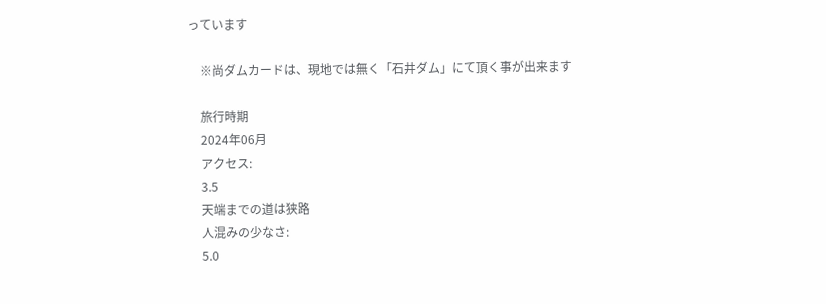っています

    ※尚ダムカードは、現地では無く「石井ダム」にて頂く事が出来ます

    旅行時期
    2024年06月
    アクセス:
    3.5
    天端までの道は狭路
    人混みの少なさ:
    5.0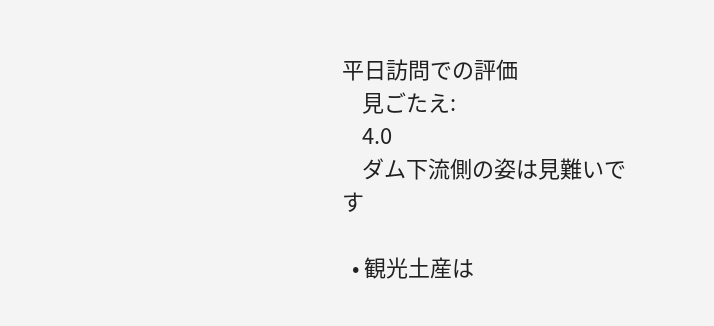平日訪問での評価
    見ごたえ:
    4.0
    ダム下流側の姿は見難いです

  • 観光土産は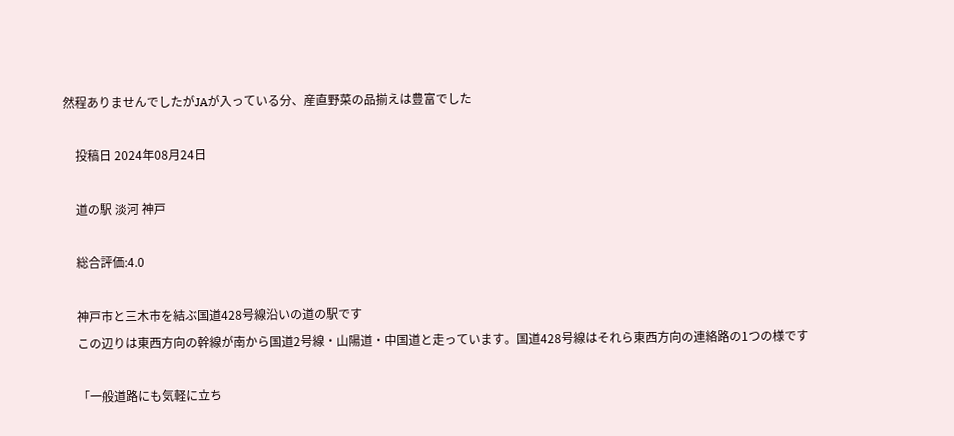然程ありませんでしたがJAが入っている分、産直野菜の品揃えは豊富でした

    投稿日 2024年08月24日

    道の駅 淡河 神戸

    総合評価:4.0

    神戸市と三木市を結ぶ国道428号線沿いの道の駅です
    この辺りは東西方向の幹線が南から国道2号線・山陽道・中国道と走っています。国道428号線はそれら東西方向の連絡路の1つの様です

    「一般道路にも気軽に立ち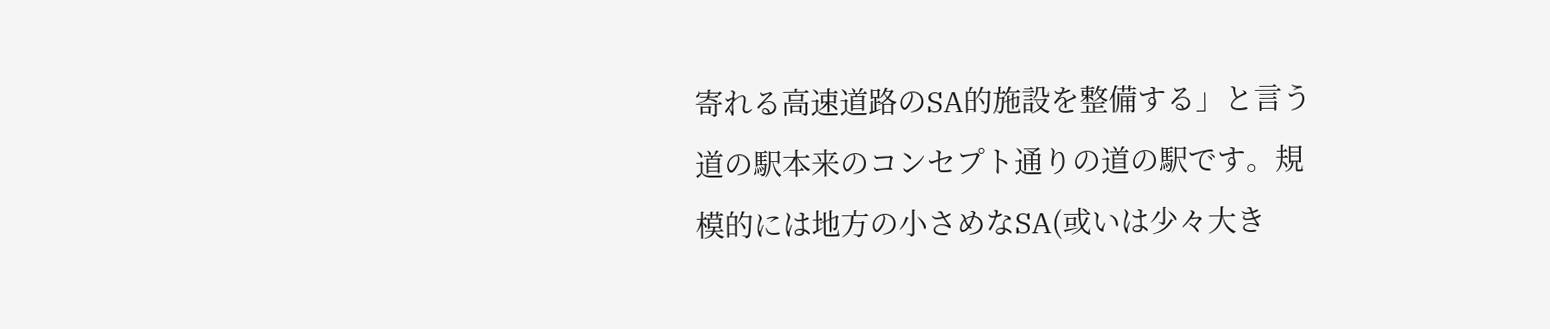寄れる高速道路のSA的施設を整備する」と言う道の駅本来のコンセプト通りの道の駅です。規模的には地方の小さめなSA(或いは少々大き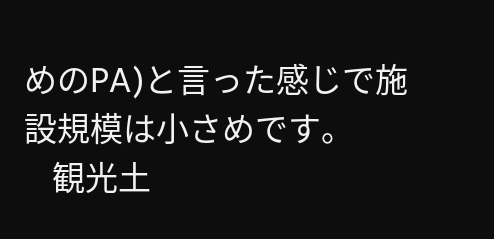めのPA)と言った感じで施設規模は小さめです。
    観光土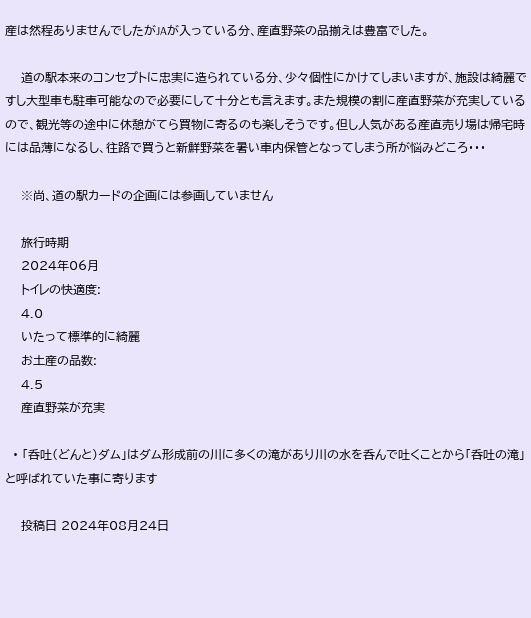産は然程ありませんでしたがJAが入っている分、産直野菜の品揃えは豊富でした。

    道の駅本来のコンセプトに忠実に造られている分、少々個性にかけてしまいますが、施設は綺麗ですし大型車も駐車可能なので必要にして十分とも言えます。また規模の割に産直野菜が充実しているので、観光等の途中に休憩がてら買物に寄るのも楽しそうです。但し人気がある産直売り場は帰宅時には品薄になるし、往路で買うと新鮮野菜を暑い車内保管となってしまう所が悩みどころ・・・

    ※尚、道の駅カードの企画には参画していません

    旅行時期
    2024年06月
    トイレの快適度:
    4.0
    いたって標準的に綺麗
    お土産の品数:
    4.5
    産直野菜が充実

  • 「呑吐(どんと)ダム」はダム形成前の川に多くの滝があり川の水を呑んで吐くことから「呑吐の滝」と呼ばれていた事に寄ります

    投稿日 2024年08月24日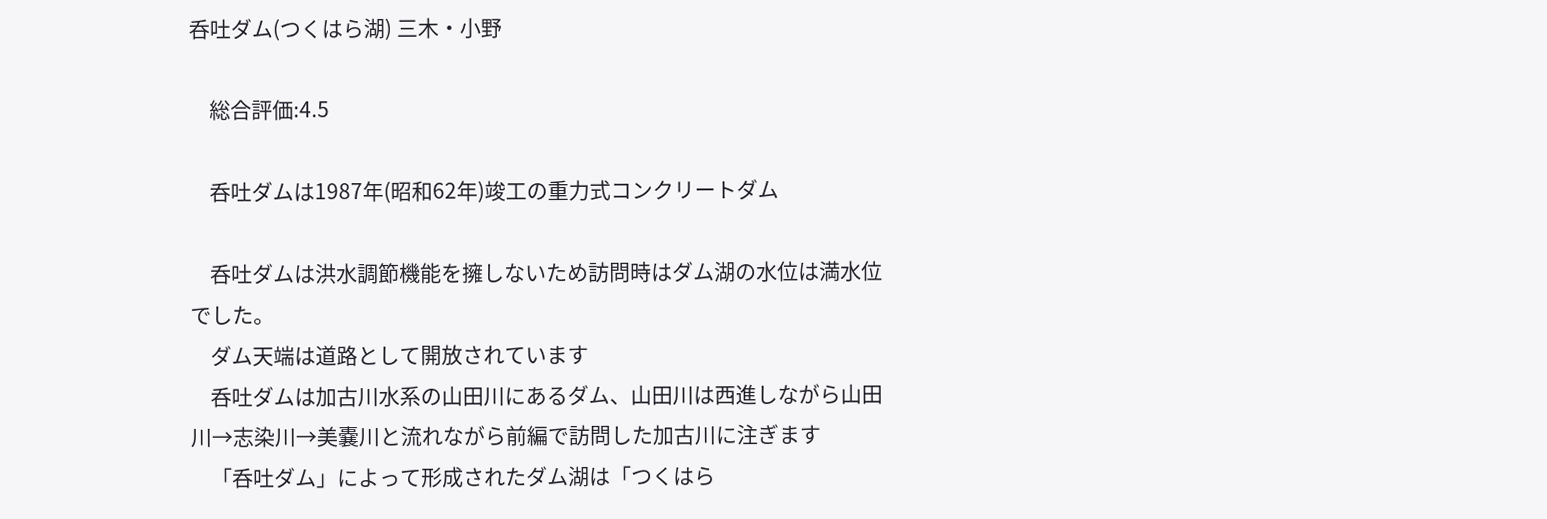呑吐ダム(つくはら湖) 三木・小野

    総合評価:4.5

    呑吐ダムは1987年(昭和62年)竣工の重力式コンクリートダム

    呑吐ダムは洪水調節機能を擁しないため訪問時はダム湖の水位は満水位でした。
    ダム天端は道路として開放されています
    呑吐ダムは加古川水系の山田川にあるダム、山田川は西進しながら山田川→志染川→美嚢川と流れながら前編で訪問した加古川に注ぎます
    「呑吐ダム」によって形成されたダム湖は「つくはら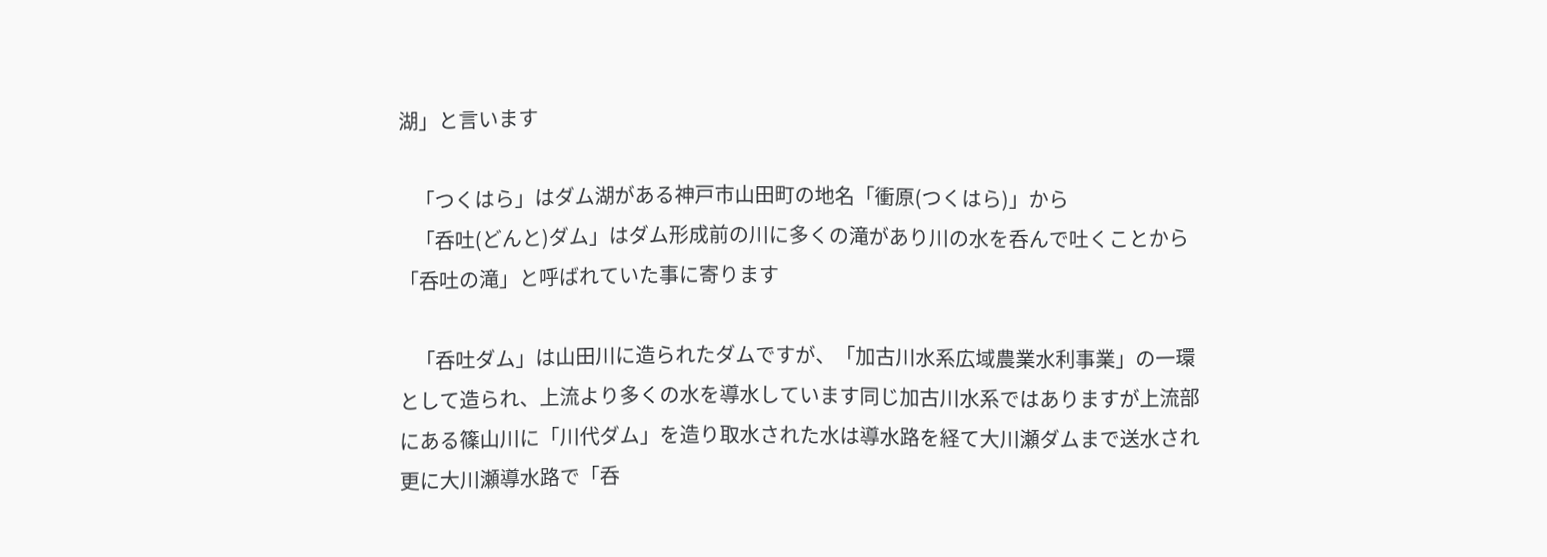湖」と言います

    「つくはら」はダム湖がある神戸市山田町の地名「衝原(つくはら)」から
    「呑吐(どんと)ダム」はダム形成前の川に多くの滝があり川の水を呑んで吐くことから「呑吐の滝」と呼ばれていた事に寄ります

    「呑吐ダム」は山田川に造られたダムですが、「加古川水系広域農業水利事業」の一環として造られ、上流より多くの水を導水しています同じ加古川水系ではありますが上流部にある篠山川に「川代ダム」を造り取水された水は導水路を経て大川瀬ダムまで送水され更に大川瀬導水路で「呑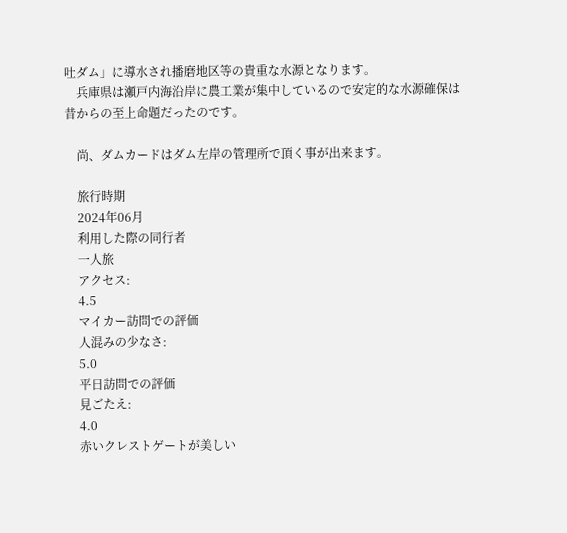吐ダム」に導水され播磨地区等の貴重な水源となります。
    兵庫県は瀬戸内海沿岸に農工業が集中しているので安定的な水源確保は昔からの至上命題だったのです。

    尚、ダムカードはダム左岸の管理所で頂く事が出来ます。

    旅行時期
    2024年06月
    利用した際の同行者
    一人旅
    アクセス:
    4.5
    マイカー訪問での評価
    人混みの少なさ:
    5.0
    平日訪問での評価
    見ごたえ:
    4.0
    赤いクレストゲートが美しい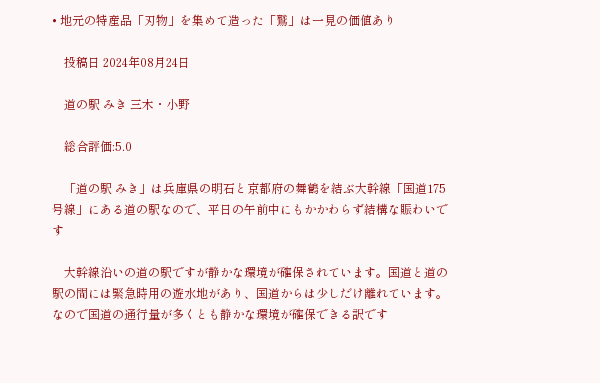• 地元の特産品「刃物」を集めて造った「鷲」は一見の価値あり

    投稿日 2024年08月24日

    道の駅 みき 三木・小野

    総合評価:5.0

    「道の駅 みき」は兵庫県の明石と京都府の舞鶴を結ぶ大幹線「国道175号線」にある道の駅なので、平日の午前中にもかかわらず結構な賑わいです

    大幹線沿いの道の駅ですが静かな環境が確保されています。国道と道の駅の間には緊急時用の遊水地があり、国道からは少しだけ離れています。なので国道の通行量が多くとも静かな環境が確保できる訳です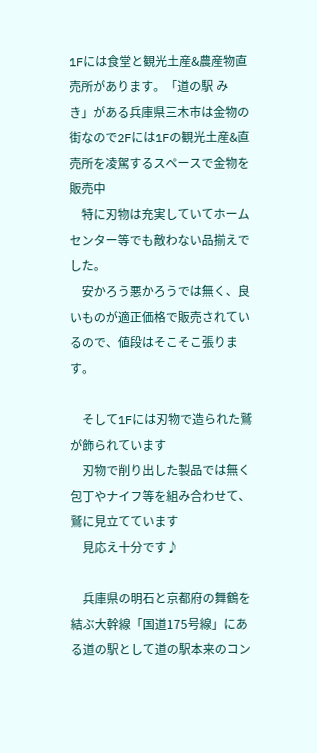1Fには食堂と観光土産&農産物直売所があります。「道の駅 みき」がある兵庫県三木市は金物の街なので2Fには1Fの観光土産&直売所を凌駕するスペースで金物を販売中
    特に刃物は充実していてホームセンター等でも敵わない品揃えでした。
    安かろう悪かろうでは無く、良いものが適正価格で販売されているので、値段はそこそこ張ります。

    そして1Fには刃物で造られた鷲が飾られています
    刃物で削り出した製品では無く包丁やナイフ等を組み合わせて、鷲に見立てています
    見応え十分です♪

    兵庫県の明石と京都府の舞鶴を結ぶ大幹線「国道175号線」にある道の駅として道の駅本来のコン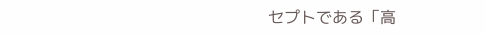セプトである「高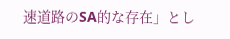速道路のSA的な存在」とし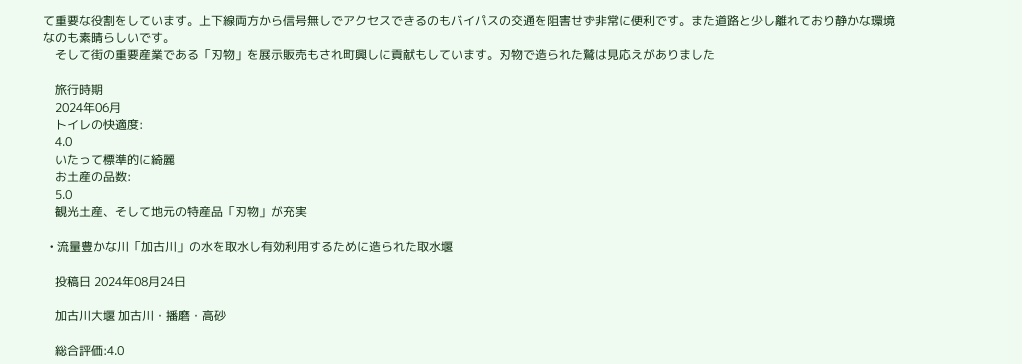て重要な役割をしています。上下線両方から信号無しでアクセスできるのもバイパスの交通を阻害せず非常に便利です。また道路と少し離れており静かな環境なのも素晴らしいです。
    そして街の重要産業である「刃物」を展示販売もされ町興しに貢献もしています。刃物で造られた鷲は見応えがありました

    旅行時期
    2024年06月
    トイレの快適度:
    4.0
    いたって標準的に綺麗
    お土産の品数:
    5.0
    観光土産、そして地元の特産品「刃物」が充実

  • 流量豊かな川「加古川」の水を取水し有効利用するために造られた取水堰

    投稿日 2024年08月24日

    加古川大堰 加古川・播磨・高砂

    総合評価:4.0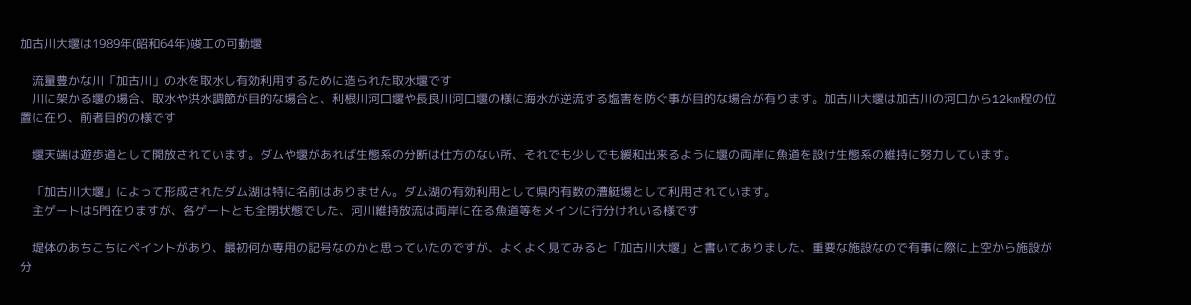加古川大堰は1989年(昭和64年)竣工の可動堰

    流量豊かな川「加古川」の水を取水し有効利用するために造られた取水堰です
    川に架かる堰の場合、取水や洪水調節が目的な場合と、利根川河口堰や長良川河口堰の様に海水が逆流する塩害を防ぐ事が目的な場合が有ります。加古川大堰は加古川の河口から12km程の位置に在り、前者目的の様です

    堰天端は遊歩道として開放されています。ダムや堰があれば生態系の分断は仕方のない所、それでも少しでも緩和出来るように堰の両岸に魚道を設け生態系の維持に努力しています。

    「加古川大堰」によって形成されたダム湖は特に名前はありません。ダム湖の有効利用として県内有数の漕艇場として利用されています。
    主ゲートは5門在りますが、各ゲートとも全閉状態でした、河川維持放流は両岸に在る魚道等をメインに行分けれいる様です

    堤体のあちこちにペイントがあり、最初何か専用の記号なのかと思っていたのですが、よくよく見てみると「加古川大堰」と書いてありました、重要な施設なので有事に際に上空から施設が分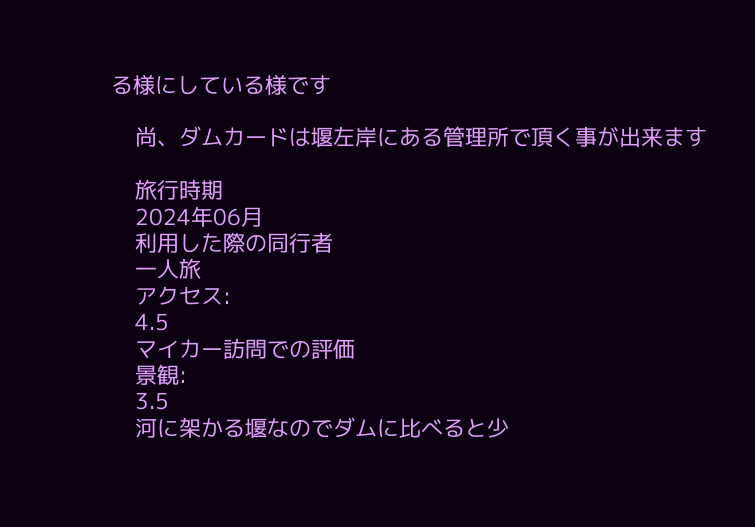る様にしている様です

    尚、ダムカードは堰左岸にある管理所で頂く事が出来ます

    旅行時期
    2024年06月
    利用した際の同行者
    一人旅
    アクセス:
    4.5
    マイカー訪問での評価
    景観:
    3.5
    河に架かる堰なのでダムに比べると少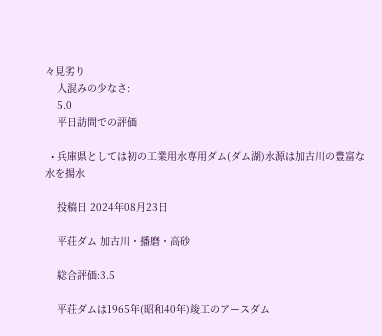々見劣り
    人混みの少なさ:
    5.0
    平日訪問での評価

  • 兵庫県としては初の工業用水専用ダム(ダム湖)水源は加古川の豊富な水を揚水

    投稿日 2024年08月23日

    平荘ダム 加古川・播磨・高砂

    総合評価:3.5

    平荘ダムは1965年(昭和40年)竣工のアースダム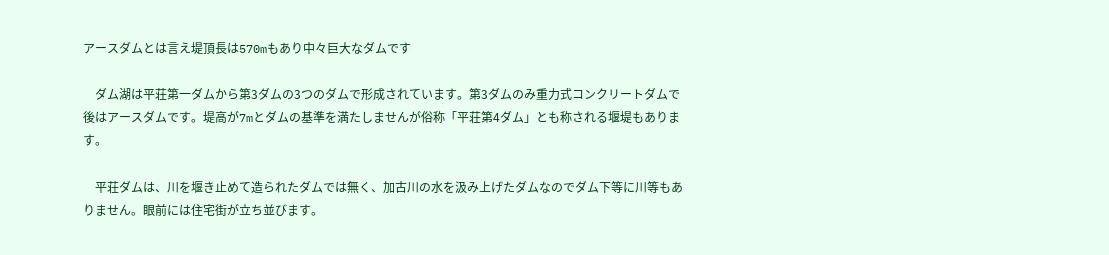アースダムとは言え堤頂長は570mもあり中々巨大なダムです

    ダム湖は平荘第一ダムから第3ダムの3つのダムで形成されています。第3ダムのみ重力式コンクリートダムで後はアースダムです。堤高が7mとダムの基準を満たしませんが俗称「平荘第4ダム」とも称される堰堤もあります。

    平荘ダムは、川を堰き止めて造られたダムでは無く、加古川の水を汲み上げたダムなのでダム下等に川等もありません。眼前には住宅街が立ち並びます。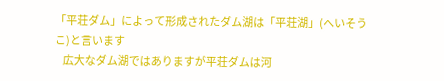「平荘ダム」によって形成されたダム湖は「平荘湖」(へいそうこ)と言います
    広大なダム湖ではありますが平荘ダムは河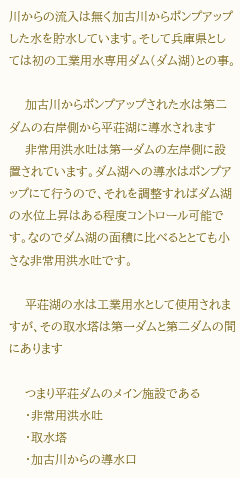川からの流入は無く加古川からポンプアップした水を貯水しています。そして兵庫県としては初の工業用水専用ダム(ダム湖)との事。

    加古川からポンプアップされた水は第二ダムの右岸側から平荘湖に導水されます
    非常用洪水吐は第一ダムの左岸側に設置されています。ダム湖への導水はポンプアップにて行うので、それを調整すればダム湖の水位上昇はある程度コントロール可能です。なのでダム湖の面積に比べるととても小さな非常用洪水吐です。

    平荘湖の水は工業用水として使用されますが、その取水塔は第一ダムと第二ダムの間にあります

    つまり平荘ダムのメイン施設である
    ・非常用洪水吐
    ・取水塔
    ・加古川からの導水口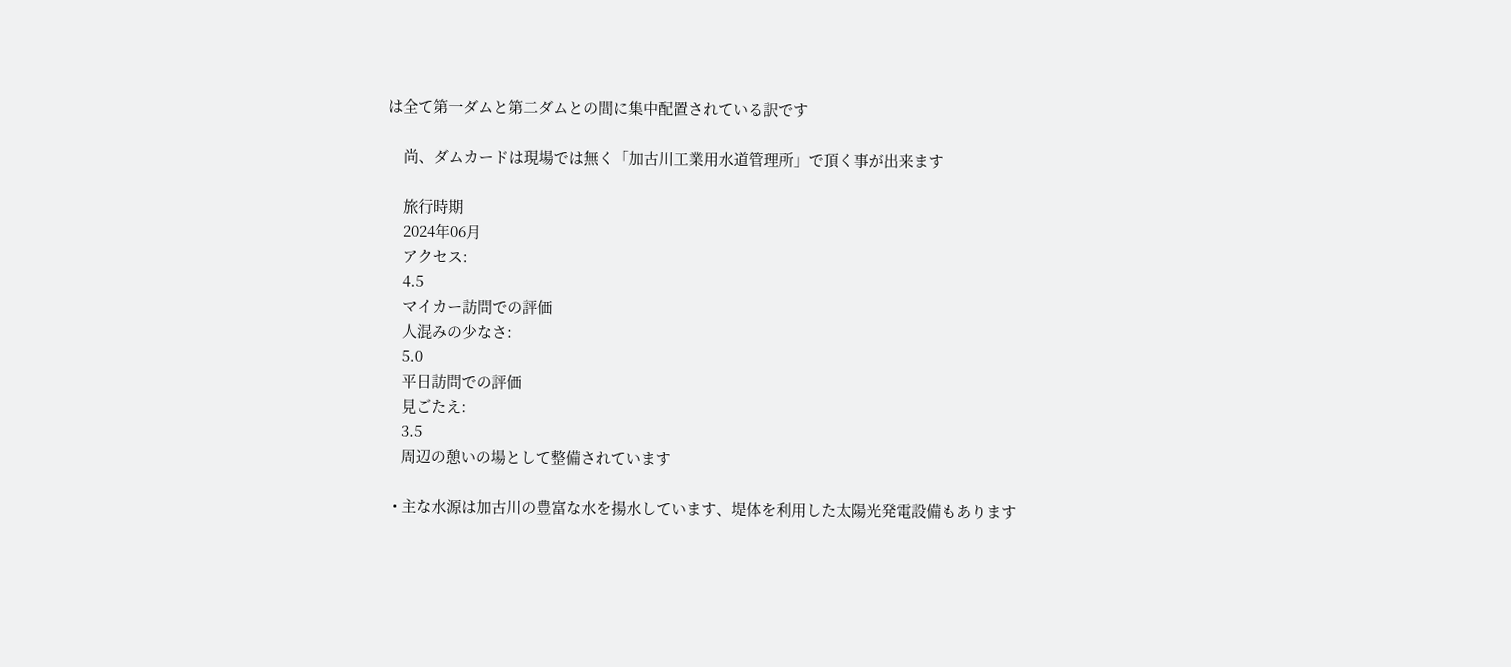は全て第一ダムと第二ダムとの間に集中配置されている訳です

    尚、ダムカードは現場では無く「加古川工業用水道管理所」で頂く事が出来ます

    旅行時期
    2024年06月
    アクセス:
    4.5
    マイカー訪問での評価
    人混みの少なさ:
    5.0
    平日訪問での評価
    見ごたえ:
    3.5
    周辺の憩いの場として整備されています

  • 主な水源は加古川の豊富な水を揚水しています、堤体を利用した太陽光発電設備もあります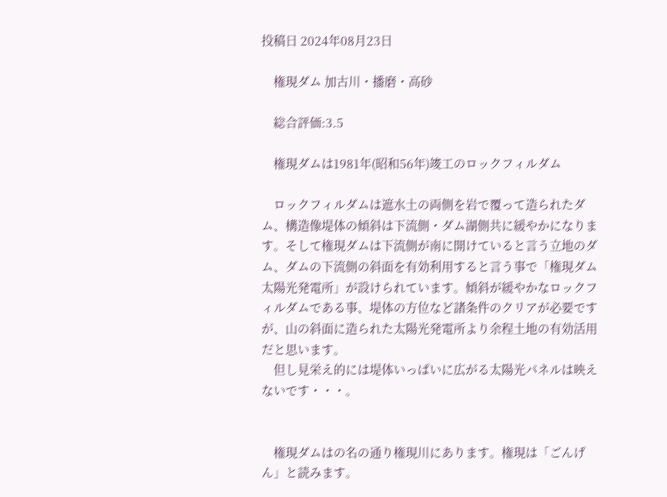投稿日 2024年08月23日

    権現ダム 加古川・播磨・高砂

    総合評価:3.5

    権現ダムは1981年(昭和56年)竣工のロックフィルダム

    ロックフィルダムは遮水土の両側を岩で覆って造られたダム、構造像堤体の傾斜は下流側・ダム湖側共に緩やかになります。そして権現ダムは下流側が南に開けていると言う立地のダム、ダムの下流側の斜面を有効利用すると言う事で「権現ダム太陽光発電所」が設けられています。傾斜が緩やかなロックフィルダムである事、堤体の方位など諸条件のクリアが必要ですが、山の斜面に造られた太陽光発電所より余程土地の有効活用だと思います。
    但し見栄え的には堤体いっぱいに広がる太陽光パネルは映えないです・・・。


    権現ダムはの名の通り権現川にあります。権現は「ごんげん」と読みます。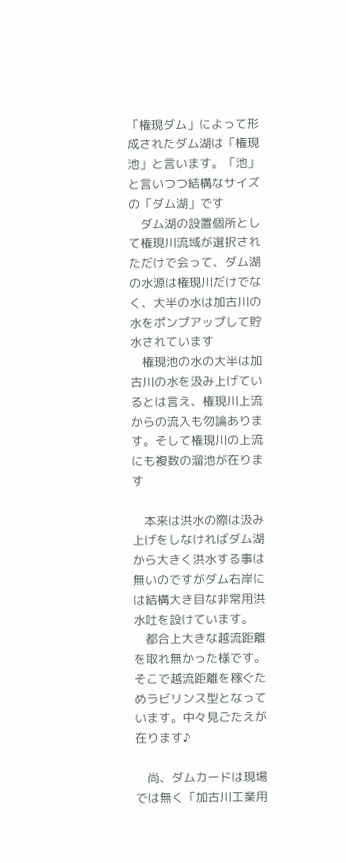「権現ダム」によって形成されたダム湖は「権現池」と言います。「池」と言いつつ結構なサイズの「ダム湖」です
    ダム湖の設置個所として権現川流域が選択されただけで会って、ダム湖の水源は権現川だけでなく、大半の水は加古川の水をポンプアップして貯水されています
    権現池の水の大半は加古川の水を汲み上げているとは言え、権現川上流からの流入も勿論あります。そして権現川の上流にも複数の溜池が在ります

    本来は洪水の際は汲み上げをしなければダム湖から大きく洪水する事は無いのですがダム右岸には結構大き目な非常用洪水吐を設けています。
    都合上大きな越流距離を取れ無かった様です。そこで越流距離を稼ぐためラビリンス型となっています。中々見ごたえが在ります♪

    尚、ダムカードは現場では無く「加古川工業用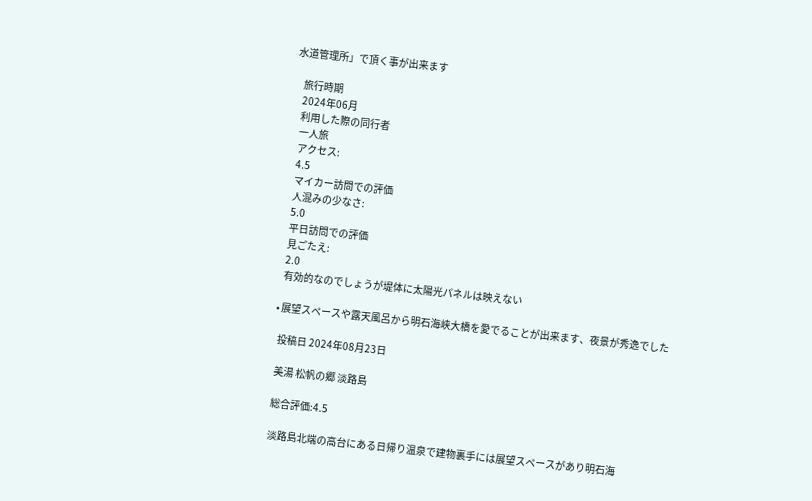水道管理所」で頂く事が出来ます

    旅行時期
    2024年06月
    利用した際の同行者
    一人旅
    アクセス:
    4.5
    マイカー訪問での評価
    人混みの少なさ:
    5.0
    平日訪問での評価
    見ごたえ:
    2.0
    有効的なのでしょうが堤体に太陽光パネルは映えない

  • 展望スペースや露天風呂から明石海峡大橋を愛でることが出来ます、夜景が秀逸でした

    投稿日 2024年08月23日

    美湯 松帆の郷 淡路島

    総合評価:4.5

    淡路島北端の高台にある日帰り温泉で建物裏手には展望スペースがあり明石海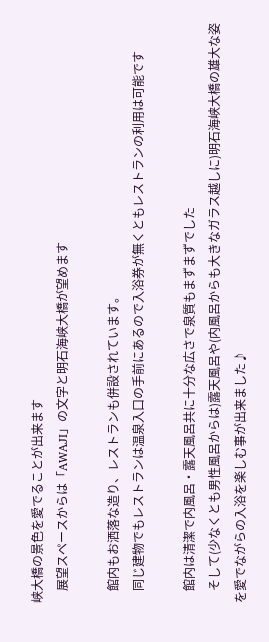峡大橋の景色を愛でることが出来ます
    展望スペースからは「AWAJI」の文字と明石海峡大橋が望めます

    館内もお洒落な造り、レストランも併設されています。
    同じ建物でもレストランは温泉入口の手前にあるので入浴券が無くともレストランの利用は可能です

    館内は清潔で内風呂・露天風呂共に十分な広さで泉質もまずまずでした
    そして(少なくとも男性風呂からは)露天風呂や(内風呂からも大きなガラス越しに)明石海峡大橋の雄大な姿を愛でながらの入浴を楽しむ事が出来ました♪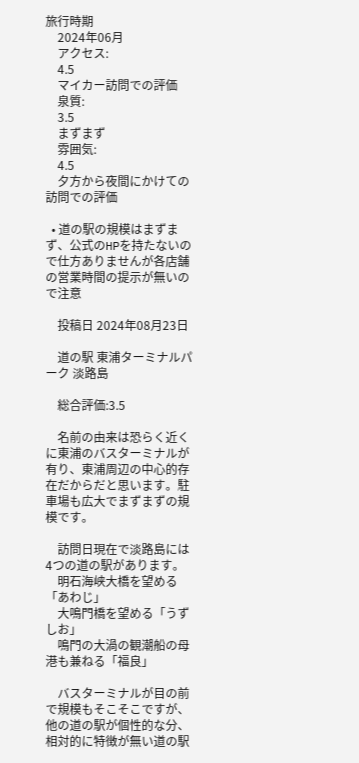旅行時期
    2024年06月
    アクセス:
    4.5
    マイカー訪問での評価
    泉質:
    3.5
    まずまず
    雰囲気:
    4.5
    夕方から夜間にかけての訪問での評価

  • 道の駅の規模はまずまず、公式のHPを持たないので仕方ありませんが各店舗の営業時間の提示が無いので注意

    投稿日 2024年08月23日

    道の駅 東浦ターミナルパーク 淡路島

    総合評価:3.5

    名前の由来は恐らく近くに東浦のバスターミナルが有り、東浦周辺の中心的存在だからだと思います。駐車場も広大でまずまずの規模です。

    訪問日現在で淡路島には4つの道の駅があります。
    明石海峡大橋を望める「あわじ」
    大鳴門橋を望める「うずしお」
    鳴門の大渦の観潮船の母港も兼ねる「福良」

    バスターミナルが目の前で規模もそこそこですが、他の道の駅が個性的な分、相対的に特徴が無い道の駅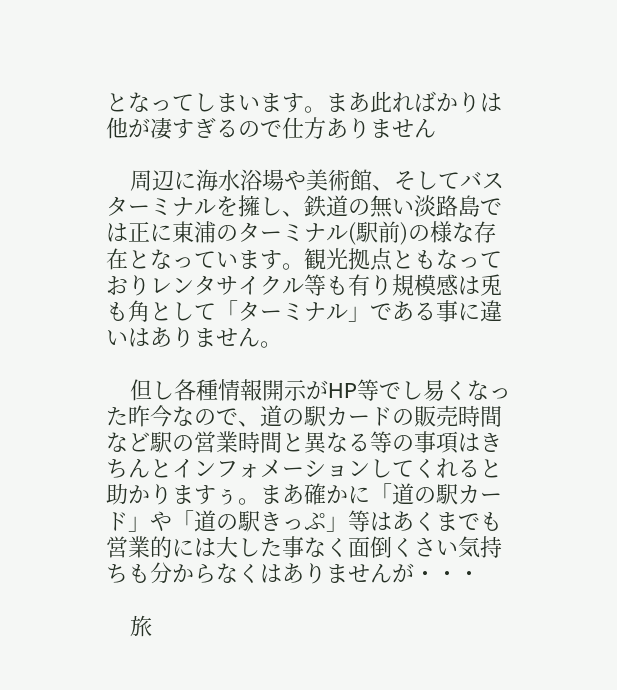となってしまいます。まあ此ればかりは他が凄すぎるので仕方ありません

    周辺に海水浴場や美術館、そしてバスターミナルを擁し、鉄道の無い淡路島では正に東浦のターミナル(駅前)の様な存在となっています。観光拠点ともなっておりレンタサイクル等も有り規模感は兎も角として「ターミナル」である事に違いはありません。

    但し各種情報開示がHP等でし易くなった昨今なので、道の駅カードの販売時間など駅の営業時間と異なる等の事項はきちんとインフォメーションしてくれると助かりますぅ。まあ確かに「道の駅カード」や「道の駅きっぷ」等はあくまでも営業的には大した事なく面倒くさい気持ちも分からなくはありませんが・・・

    旅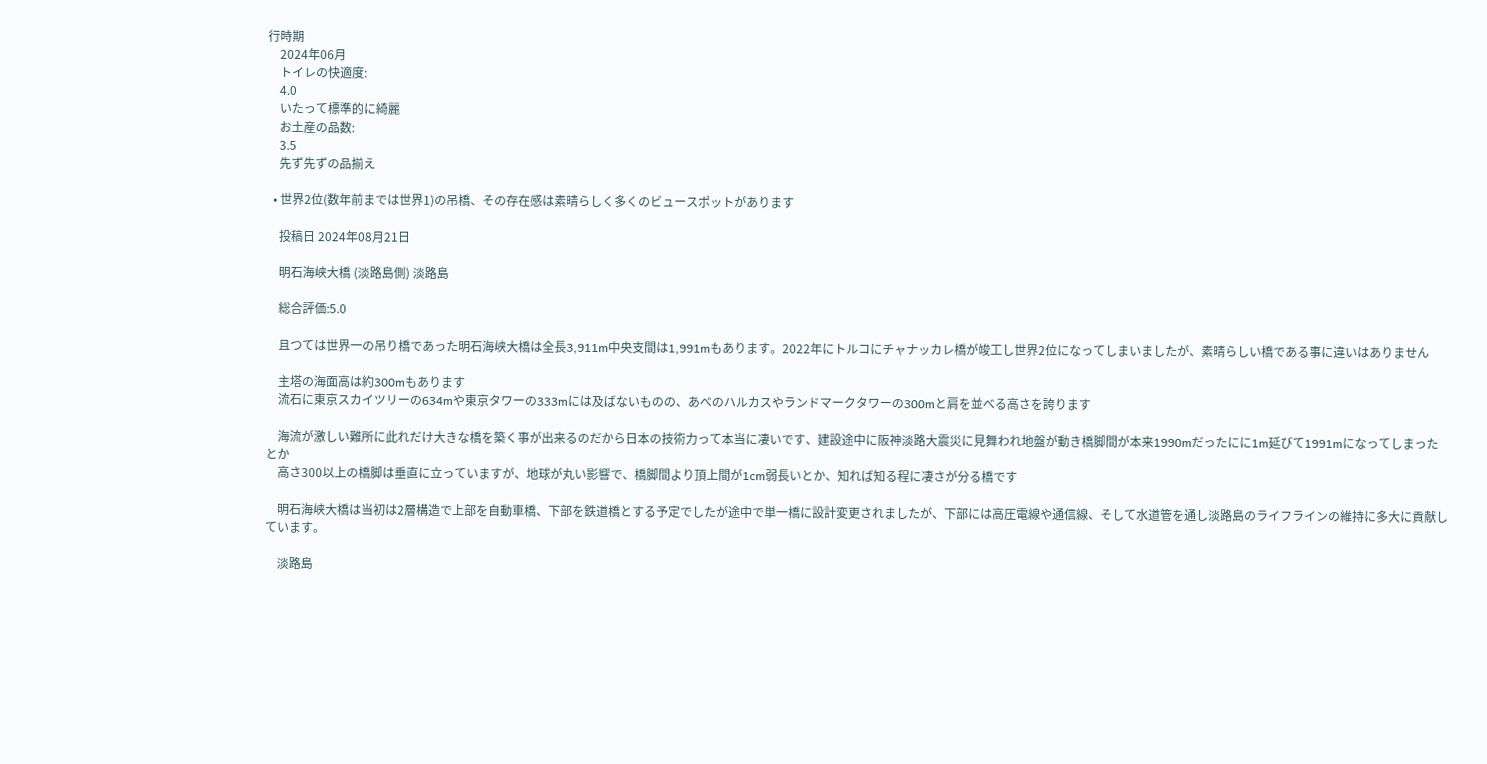行時期
    2024年06月
    トイレの快適度:
    4.0
    いたって標準的に綺麗
    お土産の品数:
    3.5
    先ず先ずの品揃え

  • 世界2位(数年前までは世界1)の吊橋、その存在感は素晴らしく多くのビュースポットがあります

    投稿日 2024年08月21日

    明石海峡大橋 (淡路島側) 淡路島

    総合評価:5.0

    且つては世界一の吊り橋であった明石海峡大橋は全長3,911m中央支間は1,991mもあります。2022年にトルコにチャナッカレ橋が竣工し世界2位になってしまいましたが、素晴らしい橋である事に違いはありません

    主塔の海面高は約300mもあります
    流石に東京スカイツリーの634mや東京タワーの333mには及ばないものの、あべのハルカスやランドマークタワーの300mと肩を並べる高さを誇ります

    海流が激しい難所に此れだけ大きな橋を築く事が出来るのだから日本の技術力って本当に凄いです、建設途中に阪神淡路大震災に見舞われ地盤が動き橋脚間が本来1990mだったにに1m延びて1991mになってしまったとか
    高さ300以上の橋脚は垂直に立っていますが、地球が丸い影響で、橋脚間より頂上間が1cm弱長いとか、知れば知る程に凄さが分る橋です

    明石海峡大橋は当初は2層構造で上部を自動車橋、下部を鉄道橋とする予定でしたが途中で単一橋に設計変更されましたが、下部には高圧電線や通信線、そして水道管を通し淡路島のライフラインの維持に多大に貢献しています。

    淡路島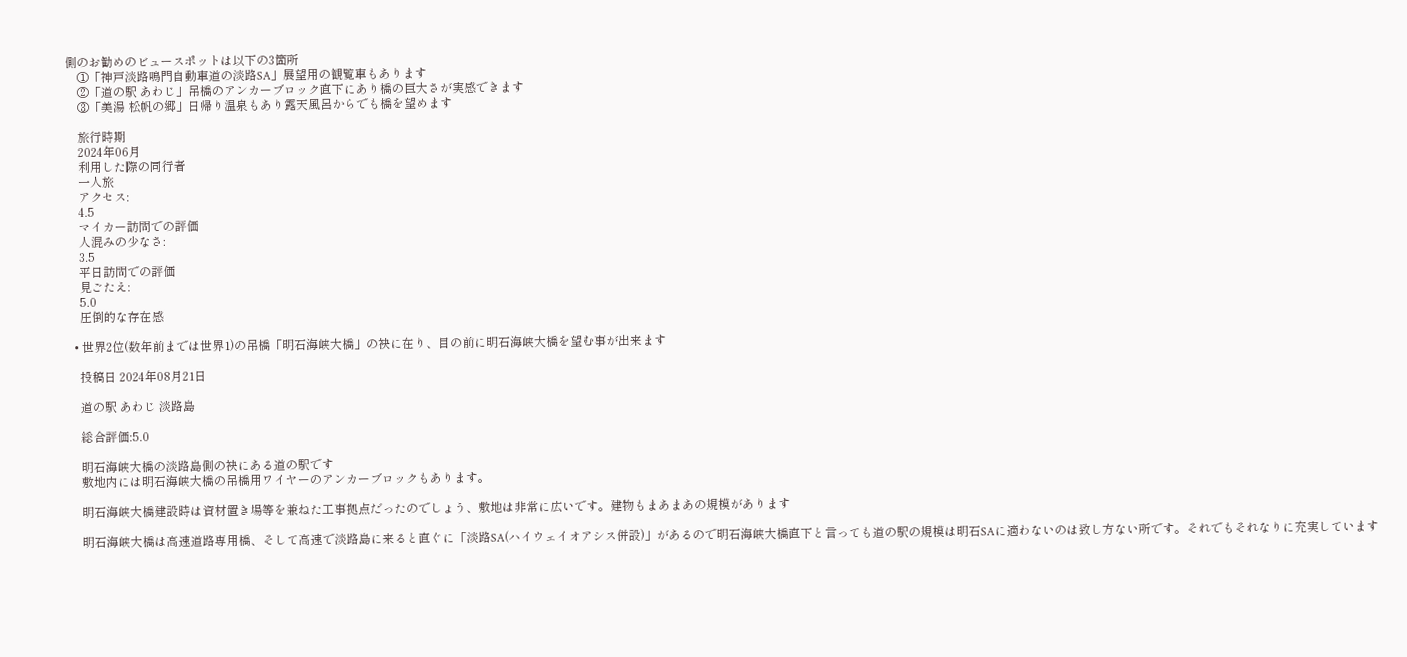側のお勧めのビュースポットは以下の3箇所
    ①「神戸淡路鳴門自動車道の淡路SA」展望用の観覧車もあります
    ②「道の駅 あわじ」吊橋のアンカーブロック直下にあり橋の巨大さが実感できます
    ③「美湯 松帆の郷」日帰り温泉もあり露天風呂からでも橋を望めます

    旅行時期
    2024年06月
    利用した際の同行者
    一人旅
    アクセス:
    4.5
    マイカー訪問での評価
    人混みの少なさ:
    3.5
    平日訪問での評価
    見ごたえ:
    5.0
    圧倒的な存在感

  • 世界2位(数年前までは世界1)の吊橋「明石海峡大橋」の袂に在り、目の前に明石海峡大橋を望む事が出来ます

    投稿日 2024年08月21日

    道の駅 あわじ 淡路島

    総合評価:5.0

    明石海峡大橋の淡路島側の袂にある道の駅です
    敷地内には明石海峡大橋の吊橋用ワイヤーのアンカーブロックもあります。

    明石海峡大橋建設時は資材置き場等を兼ねた工事拠点だったのでしょう、敷地は非常に広いです。建物もまあまあの規模があります

    明石海峡大橋は高速道路専用橋、そして高速で淡路島に来ると直ぐに「淡路SA(ハイウェイオアシス併設)」があるので明石海峡大橋直下と言っても道の駅の規模は明石SAに適わないのは致し方ない所です。それでもそれなりに充実しています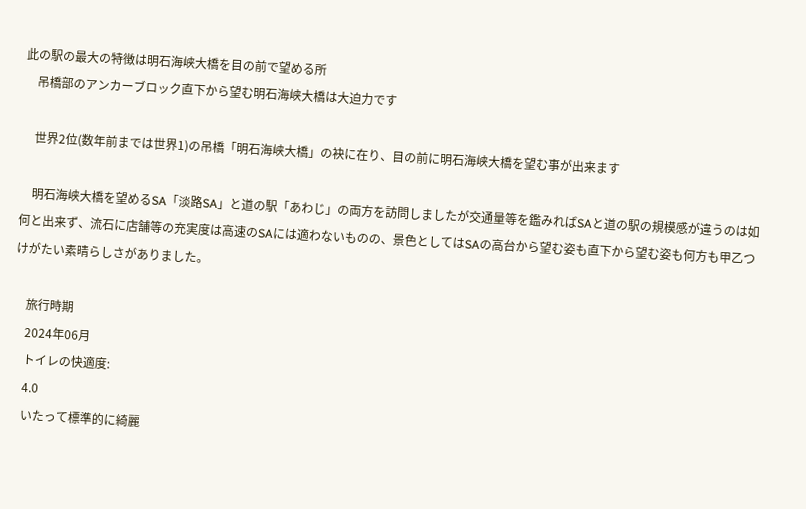此の駅の最大の特徴は明石海峡大橋を目の前で望める所
    吊橋部のアンカーブロック直下から望む明石海峡大橋は大迫力です

    世界2位(数年前までは世界1)の吊橋「明石海峡大橋」の袂に在り、目の前に明石海峡大橋を望む事が出来ます

    明石海峡大橋を望めるSA「淡路SA」と道の駅「あわじ」の両方を訪問しましたが交通量等を鑑みればSAと道の駅の規模感が違うのは如何と出来ず、流石に店舗等の充実度は高速のSAには適わないものの、景色としてはSAの高台から望む姿も直下から望む姿も何方も甲乙つけがたい素晴らしさがありました。

    旅行時期
    2024年06月
    トイレの快適度:
    4.0
    いたって標準的に綺麗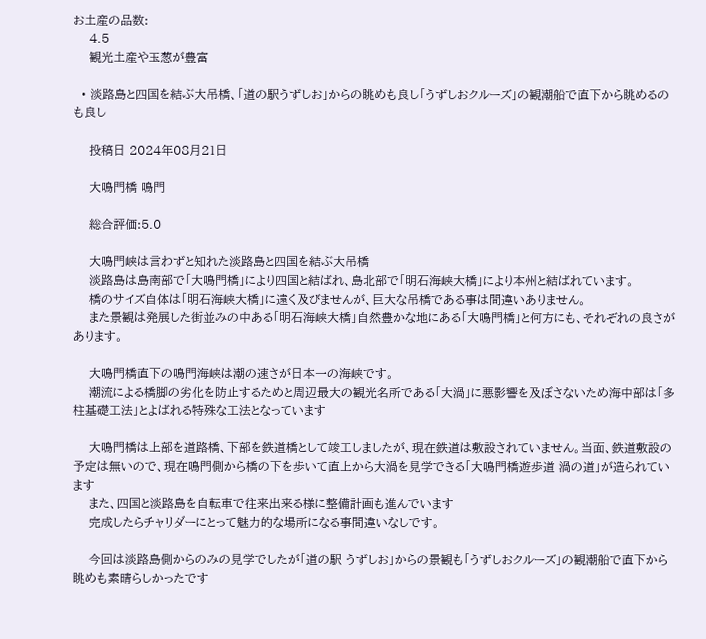お土産の品数:
    4.5
    観光土産や玉葱が豊富

  • 淡路島と四国を結ぶ大吊橋、「道の駅うずしお」からの眺めも良し「うずしおクルーズ」の観潮船で直下から眺めるのも良し

    投稿日 2024年08月21日

    大鳴門橋 鳴門

    総合評価:5.0

    大鳴門峡は言わずと知れた淡路島と四国を結ぶ大吊橋
    淡路島は島南部で「大鳴門橋」により四国と結ばれ、島北部で「明石海峡大橋」により本州と結ばれています。
    橋のサイズ自体は「明石海峡大橋」に遠く及びませんが、巨大な吊橋である事は間違いありません。
    また景観は発展した街並みの中ある「明石海峡大橋」自然豊かな地にある「大鳴門橋」と何方にも、それぞれの良さがあります。

    大鳴門橋直下の鳴門海峡は潮の速さが日本一の海峡です。
    潮流による橋脚の劣化を防止するためと周辺最大の観光名所である「大渦」に悪影響を及ぼさないため海中部は「多柱基礎工法」とよばれる特殊な工法となっています

    大鳴門橋は上部を道路橋、下部を鉄道橋として竣工しましたが、現在鉄道は敷設されていません。当面、鉄道敷設の予定は無いので、現在鳴門側から橋の下を歩いて直上から大渦を見学できる「大鳴門橋遊歩道 渦の道」が造られています
    また、四国と淡路島を自転車で往来出来る様に整備計画も進んでいます
    完成したらチャリダーにとって魅力的な場所になる事間違いなしです。

    今回は淡路島側からのみの見学でしたが「道の駅 うずしお」からの景観も「うずしおクルーズ」の観潮船で直下から眺めも素晴らしかったです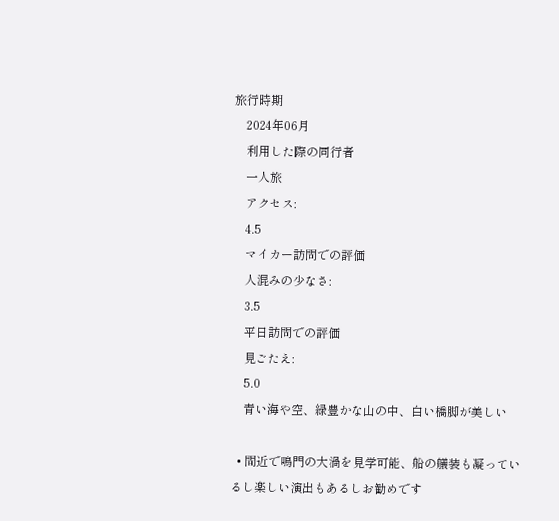旅行時期
    2024年06月
    利用した際の同行者
    一人旅
    アクセス:
    4.5
    マイカー訪問での評価
    人混みの少なさ:
    3.5
    平日訪問での評価
    見ごたえ:
    5.0
    青い海や空、緑豊かな山の中、白い橋脚が美しい

  • 間近で鳴門の大渦を見学可能、船の艤装も凝っているし楽しい演出もあるしお勧めです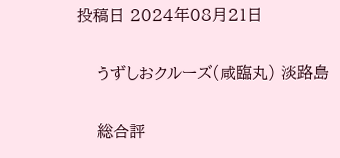投稿日 2024年08月21日

    うずしおクルーズ(咸臨丸) 淡路島

    総合評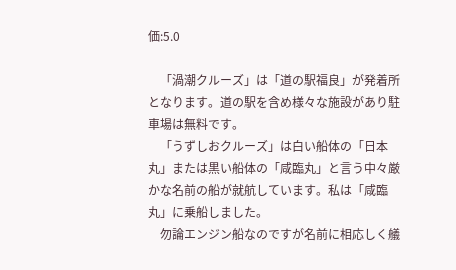価:5.0

    「渦潮クルーズ」は「道の駅福良」が発着所となります。道の駅を含め様々な施設があり駐車場は無料です。
    「うずしおクルーズ」は白い船体の「日本丸」または黒い船体の「咸臨丸」と言う中々厳かな名前の船が就航しています。私は「咸臨丸」に乗船しました。
    勿論エンジン船なのですが名前に相応しく艤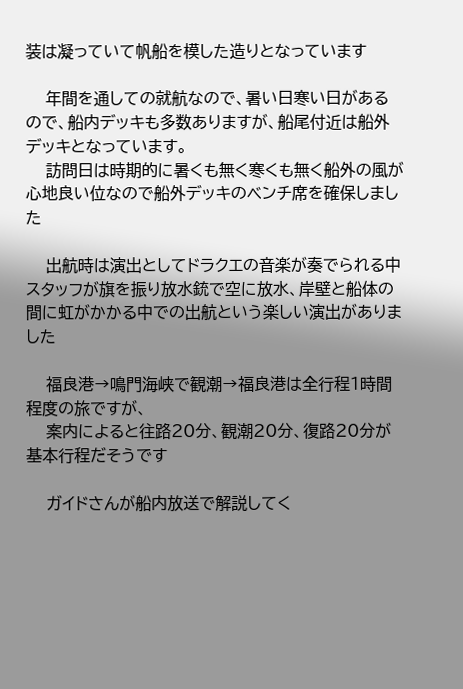装は凝っていて帆船を模した造りとなっています

    年間を通しての就航なので、暑い日寒い日があるので、船内デッキも多数ありますが、船尾付近は船外デッキとなっています。
    訪問日は時期的に暑くも無く寒くも無く船外の風が心地良い位なので船外デッキのベンチ席を確保しました

    出航時は演出としてドラクエの音楽が奏でられる中スタッフが旗を振り放水銃で空に放水、岸壁と船体の間に虹がかかる中での出航という楽しい演出がありました

    福良港→鳴門海峡で観潮→福良港は全行程1時間程度の旅ですが、
    案内によると往路20分、観潮20分、復路20分が基本行程だそうです

    ガイドさんが船内放送で解説してく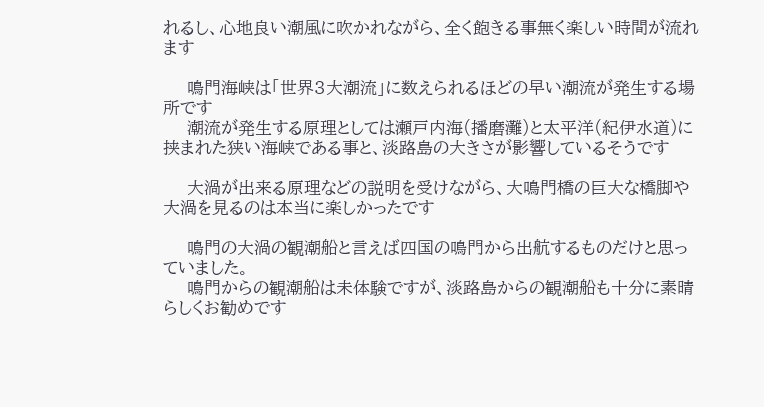れるし、心地良い潮風に吹かれながら、全く飽きる事無く楽しい時間が流れます

    鳴門海峡は「世界3大潮流」に数えられるほどの早い潮流が発生する場所です
    潮流が発生する原理としては瀬戸内海(播磨灘)と太平洋(紀伊水道)に挟まれた狭い海峡である事と、淡路島の大きさが影響しているそうです

    大渦が出来る原理などの説明を受けながら、大鳴門橋の巨大な橋脚や大渦を見るのは本当に楽しかったです

    鳴門の大渦の観潮船と言えば四国の鳴門から出航するものだけと思っていました。
    鳴門からの観潮船は未体験ですが、淡路島からの観潮船も十分に素晴らしくお勧めです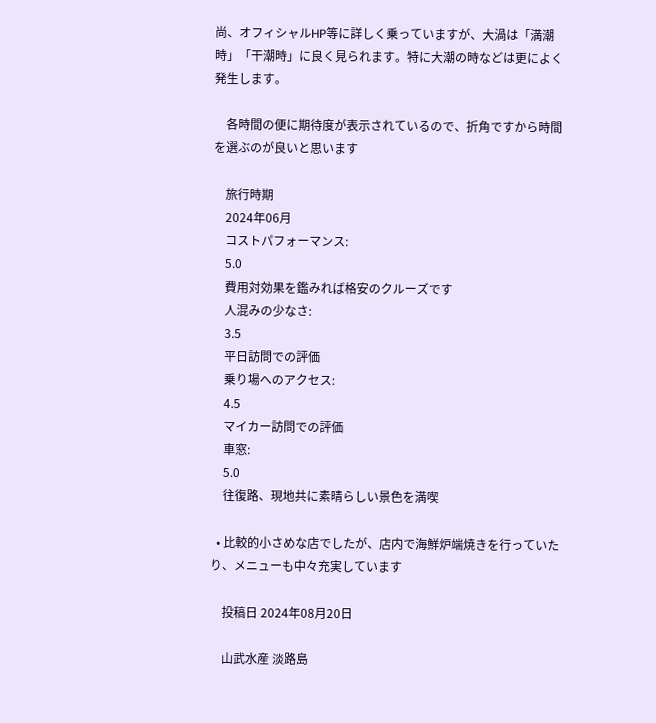尚、オフィシャルHP等に詳しく乗っていますが、大渦は「満潮時」「干潮時」に良く見られます。特に大潮の時などは更によく発生します。

    各時間の便に期待度が表示されているので、折角ですから時間を選ぶのが良いと思います

    旅行時期
    2024年06月
    コストパフォーマンス:
    5.0
    費用対効果を鑑みれば格安のクルーズです
    人混みの少なさ:
    3.5
    平日訪問での評価
    乗り場へのアクセス:
    4.5
    マイカー訪問での評価
    車窓:
    5.0
    往復路、現地共に素晴らしい景色を満喫

  • 比較的小さめな店でしたが、店内で海鮮炉端焼きを行っていたり、メニューも中々充実しています

    投稿日 2024年08月20日

    山武水産 淡路島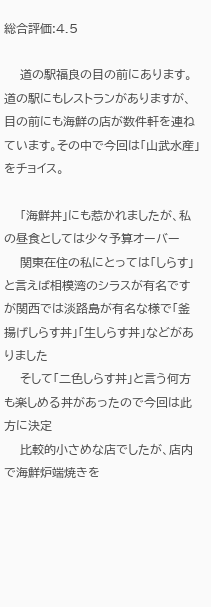総合評価:4.5

    道の駅福良の目の前にあります。道の駅にもレストランがありますが、目の前にも海鮮の店が数件軒を連ねています。その中で今回は「山武水産」をチョイス。

    「海鮮丼」にも惹かれましたが、私の昼食としては少々予算オーバー
    関東在住の私にとっては「しらす」と言えば相模湾のシラスが有名ですが関西では淡路島が有名な様で「釜揚げしらす丼」「生しらす丼」などがありました
    そして「二色しらす丼」と言う何方も楽しめる丼があったので今回は此方に決定
    比較的小さめな店でしたが、店内で海鮮炉端焼きを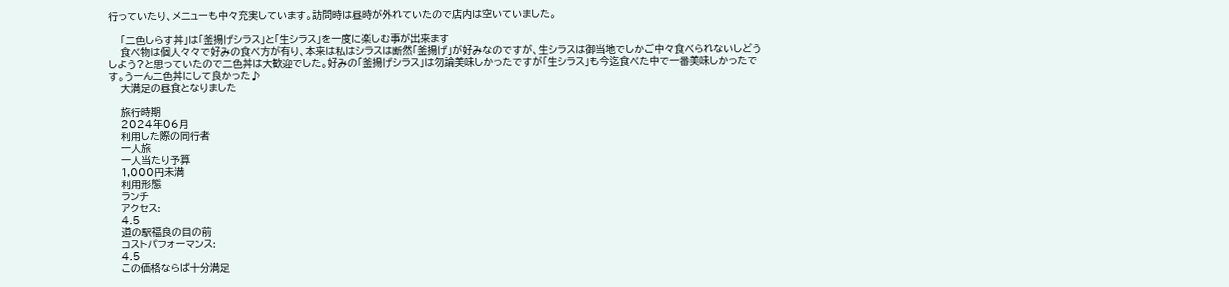行っていたり、メニューも中々充実しています。訪問時は昼時が外れていたので店内は空いていました。

    「二色しらす丼」は「釜揚げシラス」と「生シラス」を一度に楽しむ事が出来ます
    食べ物は個人々々で好みの食べ方が有り、本来は私はシラスは断然「釜揚げ」が好みなのですが、生シラスは御当地でしかご中々食べられないしどうしよう?と思っていたので二色丼は大歓迎でした。好みの「釜揚げシラス」は勿論美味しかったですが「生シラス」も今迄食べた中で一番美味しかったです。うーん二色丼にして良かった♪
    大満足の昼食となりました

    旅行時期
    2024年06月
    利用した際の同行者
    一人旅
    一人当たり予算
    1,000円未満
    利用形態
    ランチ
    アクセス:
    4.5
    道の駅福良の目の前
    コストパフォーマンス:
    4.5
    この価格ならば十分満足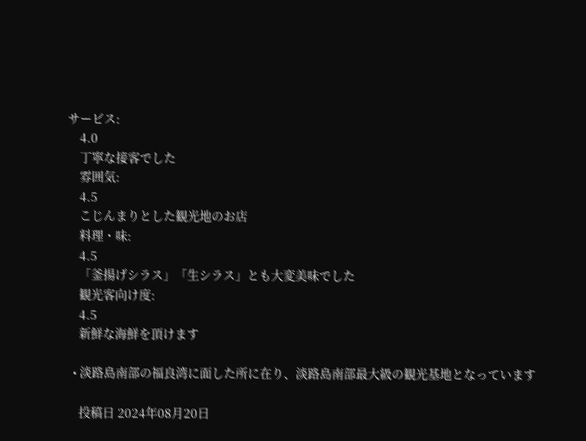サービス:
    4.0
    丁寧な接客でした
    雰囲気:
    4.5
    こじんまりとした観光地のお店
    料理・味:
    4.5
    「釜揚げシラス」「生シラス」とも大変美味でした
    観光客向け度:
    4.5
    新鮮な海鮮を頂けます

  • 淡路島南部の福良湾に面した所に在り、淡路島南部最大級の観光基地となっています

    投稿日 2024年08月20日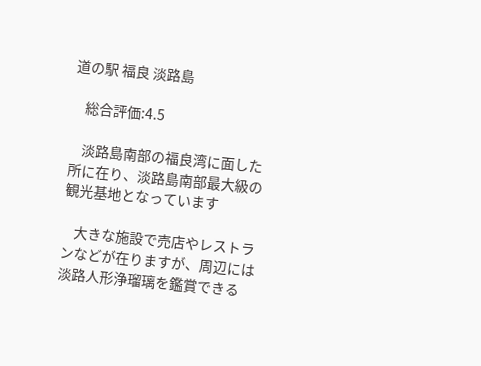道の駅 福良 淡路島

    総合評価:4.5

    淡路島南部の福良湾に面した所に在り、淡路島南部最大級の観光基地となっています

    大きな施設で売店やレストランなどが在りますが、周辺には淡路人形浄瑠璃を鑑賞できる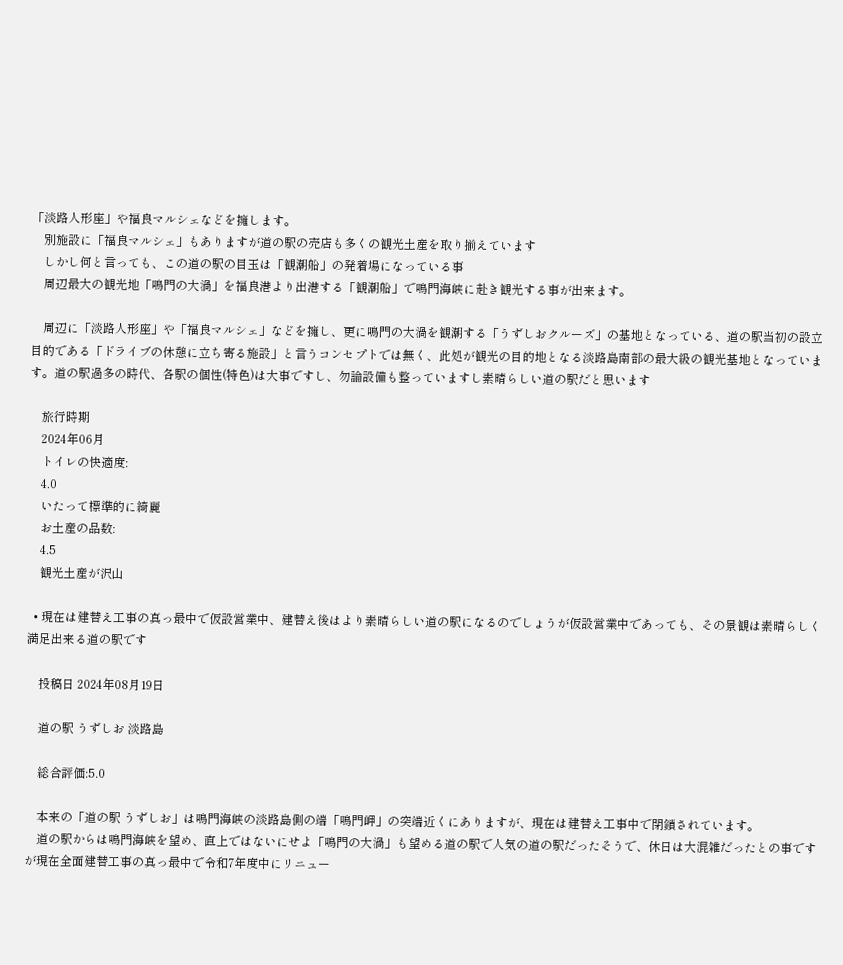「淡路人形座」や福良マルシェなどを擁します。
    別施設に「福良マルシェ」もありますが道の駅の売店も多くの観光土産を取り揃えています
    しかし何と言っても、この道の駅の目玉は「観潮船」の発着場になっている事
    周辺最大の観光地「鳴門の大渦」を福良港より出港する「観潮船」で鳴門海峡に赴き観光する事が出来ます。

    周辺に「淡路人形座」や「福良マルシェ」などを擁し、更に鳴門の大渦を観潮する「うずしおクルーズ」の基地となっている、道の駅当初の設立目的である「ドライブの休憩に立ち寄る施設」と言うコンセプトでは無く、此処が観光の目的地となる淡路島南部の最大級の観光基地となっています。道の駅過多の時代、各駅の個性(特色)は大事ですし、勿論設備も整っていますし素晴らしい道の駅だと思います

    旅行時期
    2024年06月
    トイレの快適度:
    4.0
    いたって標準的に綺麗
    お土産の品数:
    4.5
    観光土産が沢山

  • 現在は建替え工事の真っ最中で仮設営業中、建替え後はより素晴らしい道の駅になるのでしょうが仮設営業中であっても、その景観は素晴らしく満足出来る道の駅です

    投稿日 2024年08月19日

    道の駅 うずしお 淡路島

    総合評価:5.0

    本来の「道の駅 うずしお」は鳴門海峡の淡路島側の端「鳴門岬」の突端近くにありますが、現在は建替え工事中で閉鎖されています。
    道の駅からは鳴門海峡を望め、直上ではないにせよ「鳴門の大渦」も望める道の駅で人気の道の駅だったそうで、休日は大混雑だったとの事ですが現在全面建替工事の真っ最中で令和7年度中にリニュー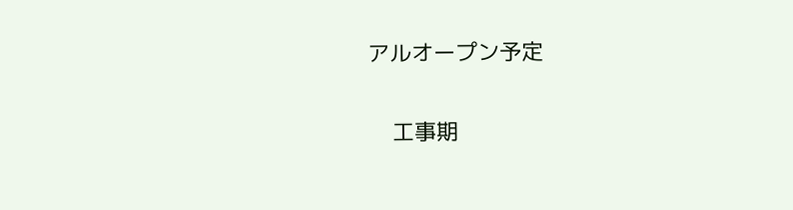アルオープン予定

    工事期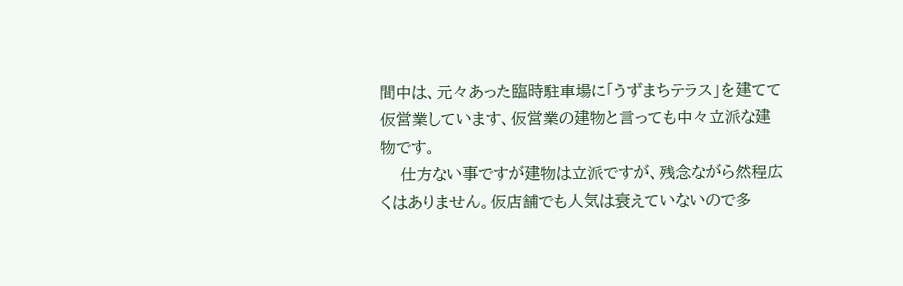間中は、元々あった臨時駐車場に「うずまちテラス」を建てて仮営業しています、仮営業の建物と言っても中々立派な建物です。
    仕方ない事ですが建物は立派ですが、残念ながら然程広くはありません。仮店舗でも人気は衰えていないので多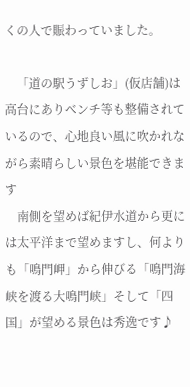くの人で賑わっていました。

    「道の駅うずしお」(仮店舗)は高台にありベンチ等も整備されているので、心地良い風に吹かれながら素晴らしい景色を堪能できます
    南側を望めば紀伊水道から更には太平洋まで望めますし、何よりも「鳴門岬」から伸びる「鳴門海峡を渡る大鳴門峡」そして「四国」が望める景色は秀逸です♪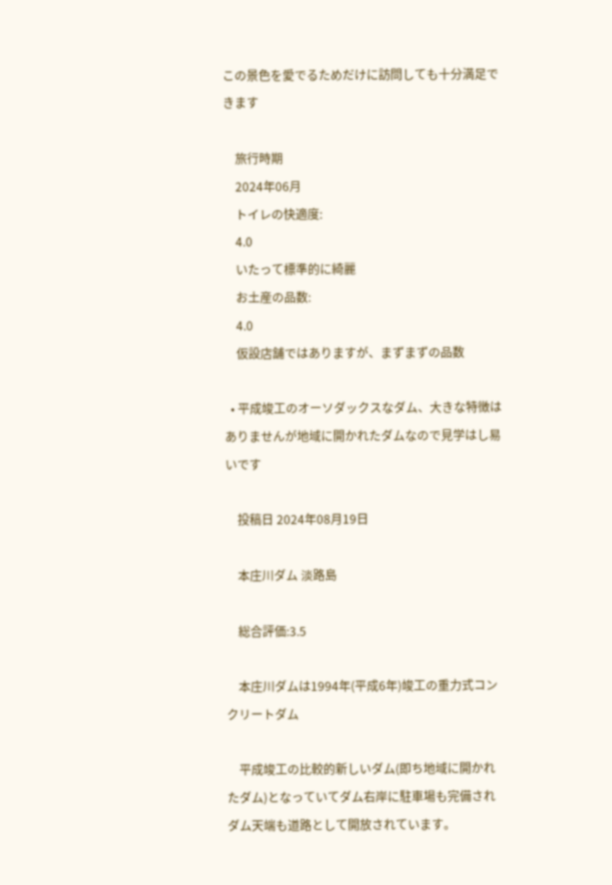この景色を愛でるためだけに訪問しても十分満足できます

    旅行時期
    2024年06月
    トイレの快適度:
    4.0
    いたって標準的に綺麗
    お土産の品数:
    4.0
    仮設店舗ではありますが、まずまずの品数

  • 平成竣工のオーソダックスなダム、大きな特徴はありませんが地域に開かれたダムなので見学はし易いです

    投稿日 2024年08月19日

    本庄川ダム 淡路島

    総合評価:3.5

    本庄川ダムは1994年(平成6年)竣工の重力式コンクリートダム

    平成竣工の比較的新しいダム(即ち地域に開かれたダム)となっていてダム右岸に駐車場も完備されダム天端も道路として開放されています。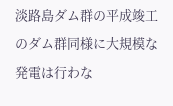淡路島ダム群の平成竣工のダム群同様に大規模な発電は行わな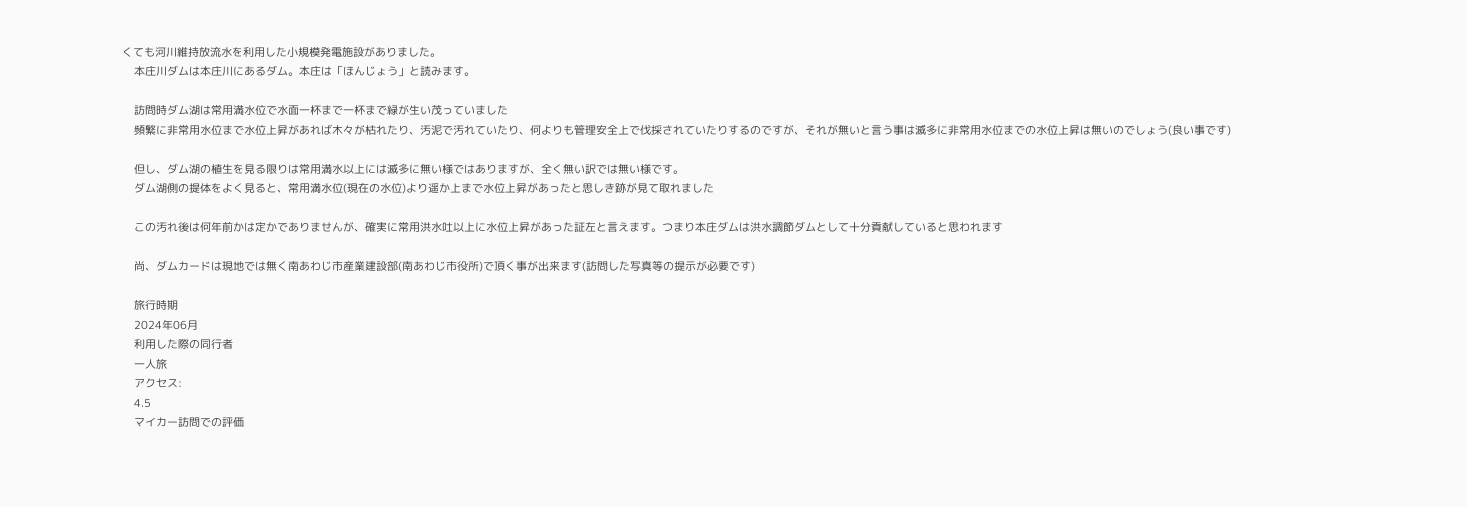くても河川維持放流水を利用した小規模発電施設がありました。
    本庄川ダムは本庄川にあるダム。本庄は「ほんじょう」と読みます。

    訪問時ダム湖は常用満水位で水面一杯まで一杯まで緑が生い茂っていました
    頻繁に非常用水位まで水位上昇があれば木々が枯れたり、汚泥で汚れていたり、何よりも管理安全上で伐採されていたりするのですが、それが無いと言う事は滅多に非常用水位までの水位上昇は無いのでしょう(良い事です)

    但し、ダム湖の植生を見る限りは常用満水以上には滅多に無い様ではありますが、全く無い訳では無い様です。
    ダム湖側の提体をよく見ると、常用満水位(現在の水位)より遥か上まで水位上昇があったと思しき跡が見て取れました

    この汚れ後は何年前かは定かでありませんが、確実に常用洪水吐以上に水位上昇があった証左と言えます。つまり本庄ダムは洪水調節ダムとして十分貢献していると思われます

    尚、ダムカードは現地では無く南あわじ市産業建設部(南あわじ市役所)で頂く事が出来ます(訪問した写真等の提示が必要です)

    旅行時期
    2024年06月
    利用した際の同行者
    一人旅
    アクセス:
    4.5
    マイカー訪問での評価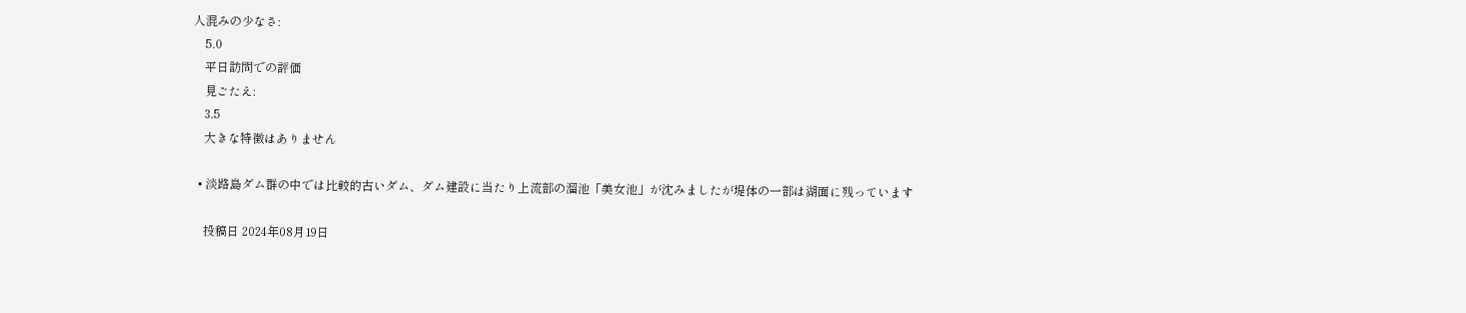人混みの少なさ:
    5.0
    平日訪問での評価
    見ごたえ:
    3.5
    大きな特徴はありません

  • 淡路島ダム群の中では比較的古いダム、ダム建設に当たり上流部の溜池「美女池」が沈みましたが堤体の一部は湖面に残っています

    投稿日 2024年08月19日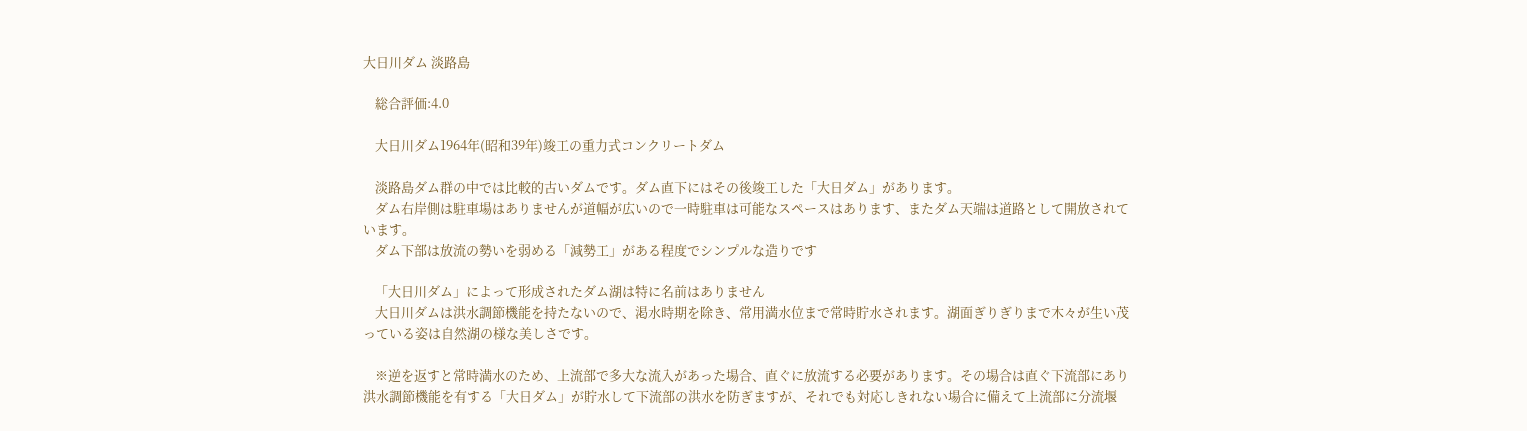大日川ダム 淡路島

    総合評価:4.0

    大日川ダム1964年(昭和39年)竣工の重力式コンクリートダム

    淡路島ダム群の中では比較的古いダムです。ダム直下にはその後竣工した「大日ダム」があります。
    ダム右岸側は駐車場はありませんが道幅が広いので一時駐車は可能なスペースはあります、またダム天端は道路として開放されています。
    ダム下部は放流の勢いを弱める「減勢工」がある程度でシンプルな造りです

    「大日川ダム」によって形成されたダム湖は特に名前はありません
    大日川ダムは洪水調節機能を持たないので、渇水時期を除き、常用満水位まで常時貯水されます。湖面ぎりぎりまで木々が生い茂っている姿は自然湖の様な美しさです。

    ※逆を返すと常時満水のため、上流部で多大な流入があった場合、直ぐに放流する必要があります。その場合は直ぐ下流部にあり洪水調節機能を有する「大日ダム」が貯水して下流部の洪水を防ぎますが、それでも対応しきれない場合に備えて上流部に分流堰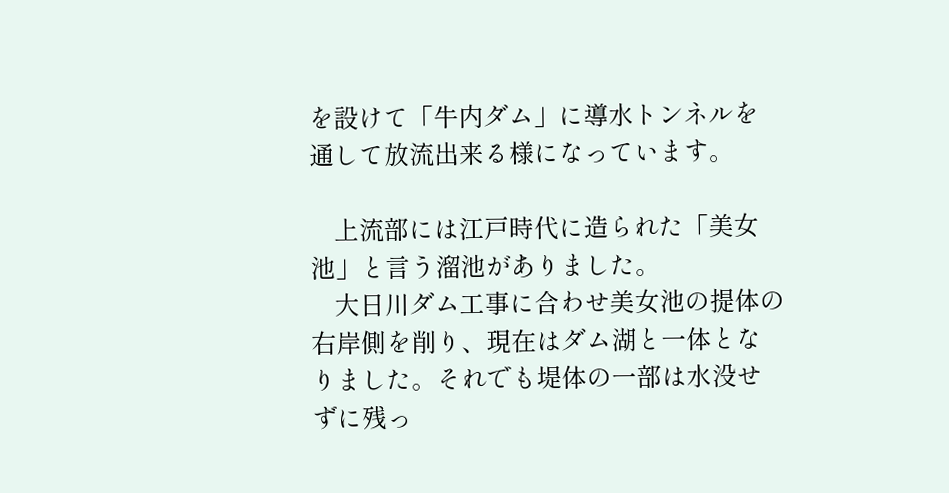を設けて「牛内ダム」に導水トンネルを通して放流出来る様になっています。

    上流部には江戸時代に造られた「美女池」と言う溜池がありました。
    大日川ダム工事に合わせ美女池の提体の右岸側を削り、現在はダム湖と一体となりました。それでも堤体の一部は水没せずに残っ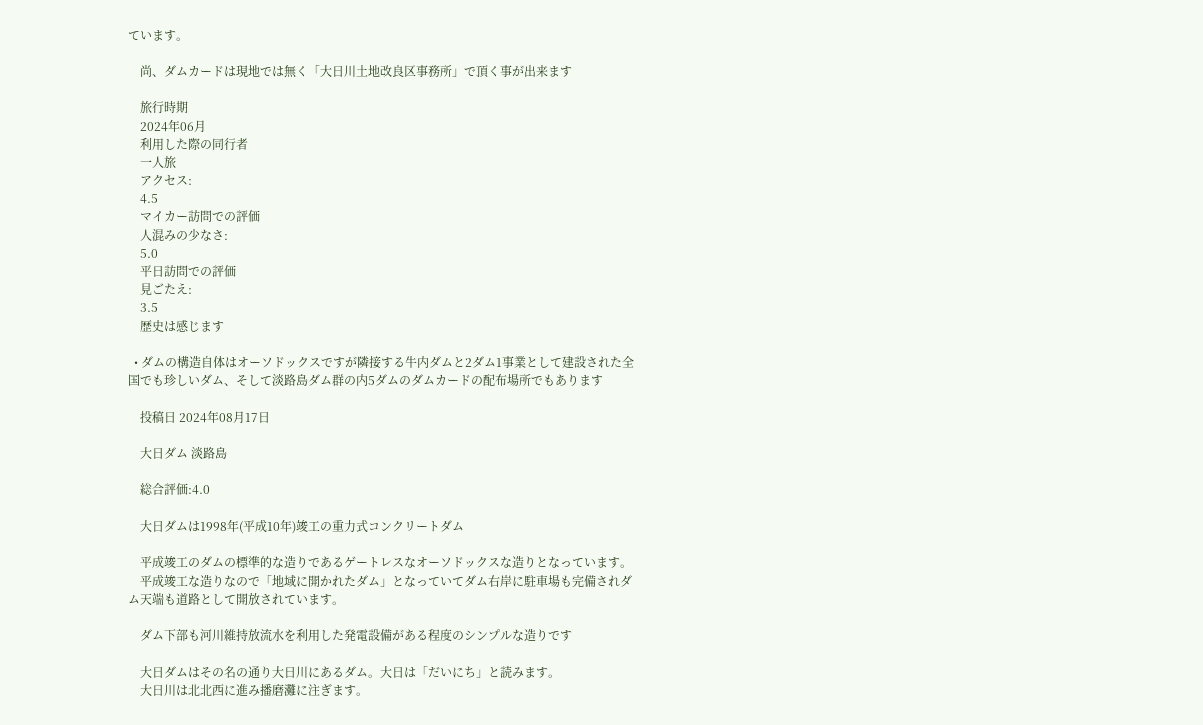ています。

    尚、ダムカードは現地では無く「大日川土地改良区事務所」で頂く事が出来ます

    旅行時期
    2024年06月
    利用した際の同行者
    一人旅
    アクセス:
    4.5
    マイカー訪問での評価
    人混みの少なさ:
    5.0
    平日訪問での評価
    見ごたえ:
    3.5
    歴史は感じます

  • ダムの構造自体はオーソドックスですが隣接する牛内ダムと2ダム1事業として建設された全国でも珍しいダム、そして淡路島ダム群の内5ダムのダムカードの配布場所でもあります

    投稿日 2024年08月17日

    大日ダム 淡路島

    総合評価:4.0

    大日ダムは1998年(平成10年)竣工の重力式コンクリートダム

    平成竣工のダムの標準的な造りであるゲートレスなオーソドックスな造りとなっています。
    平成竣工な造りなので「地域に開かれたダム」となっていてダム右岸に駐車場も完備されダム天端も道路として開放されています。

    ダム下部も河川維持放流水を利用した発電設備がある程度のシンプルな造りです

    大日ダムはその名の通り大日川にあるダム。大日は「だいにち」と読みます。
    大日川は北北西に進み播磨灘に注ぎます。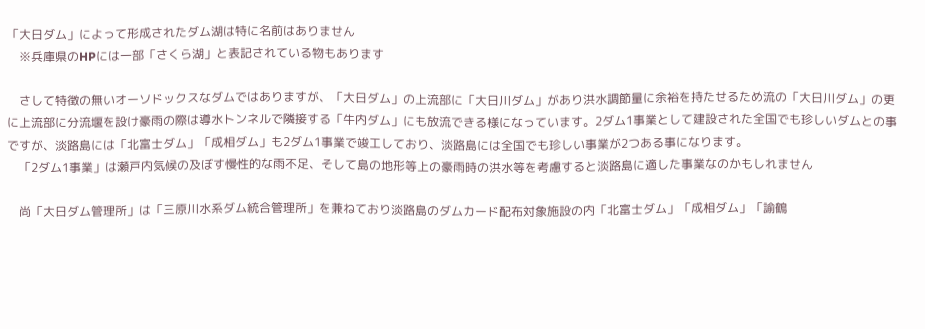「大日ダム」によって形成されたダム湖は特に名前はありません
    ※兵庫県のHPには一部「さくら湖」と表記されている物もあります

    さして特徴の無いオーソドックスなダムではありますが、「大日ダム」の上流部に「大日川ダム」があり洪水調節量に余裕を持たせるため流の「大日川ダム」の更に上流部に分流堰を設け豪雨の際は導水トンネルで隣接する「牛内ダム」にも放流できる様になっています。2ダム1事業として建設された全国でも珍しいダムとの事ですが、淡路島には「北富士ダム」「成相ダム」も2ダム1事業で竣工しており、淡路島には全国でも珍しい事業が2つある事になります。
    「2ダム1事業」は瀬戸内気候の及ぼす慢性的な雨不足、そして島の地形等上の豪雨時の洪水等を考慮すると淡路島に適した事業なのかもしれません

    尚「大日ダム管理所」は「三原川水系ダム統合管理所」を兼ねており淡路島のダムカード配布対象施設の内「北富士ダム」「成相ダム」「諭鶴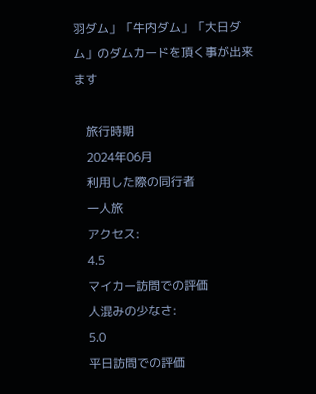羽ダム」「牛内ダム」「大日ダム」のダムカードを頂く事が出来ます

    旅行時期
    2024年06月
    利用した際の同行者
    一人旅
    アクセス:
    4.5
    マイカー訪問での評価
    人混みの少なさ:
    5.0
    平日訪問での評価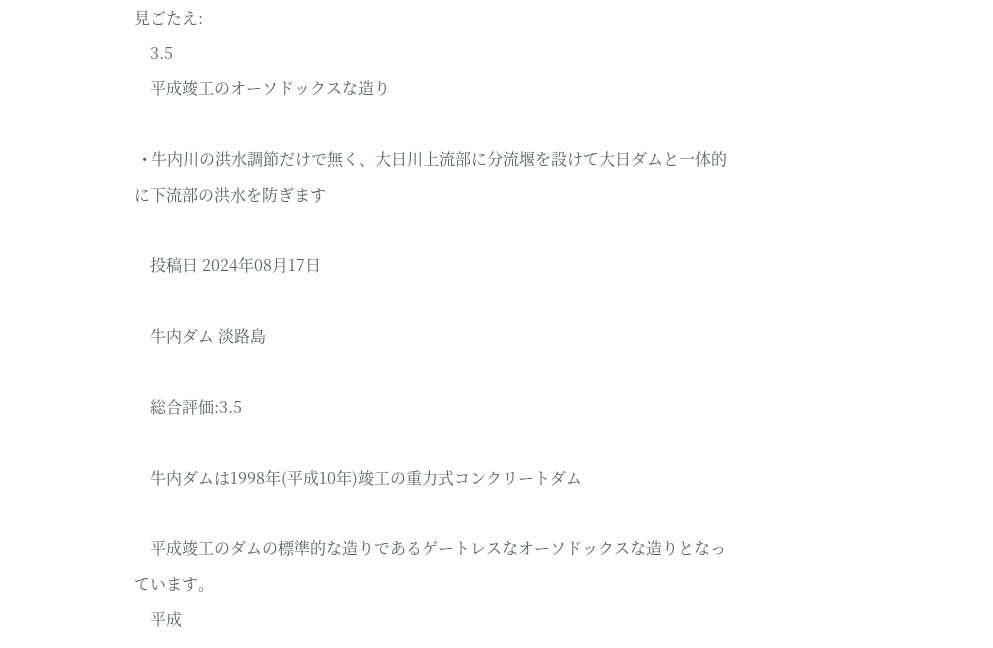見ごたえ:
    3.5
    平成竣工のオーソドックスな造り

  • 牛内川の洪水調節だけで無く、大日川上流部に分流堰を設けて大日ダムと一体的に下流部の洪水を防ぎます

    投稿日 2024年08月17日

    牛内ダム 淡路島

    総合評価:3.5

    牛内ダムは1998年(平成10年)竣工の重力式コンクリートダム

    平成竣工のダムの標準的な造りであるゲートレスなオーソドックスな造りとなっています。
    平成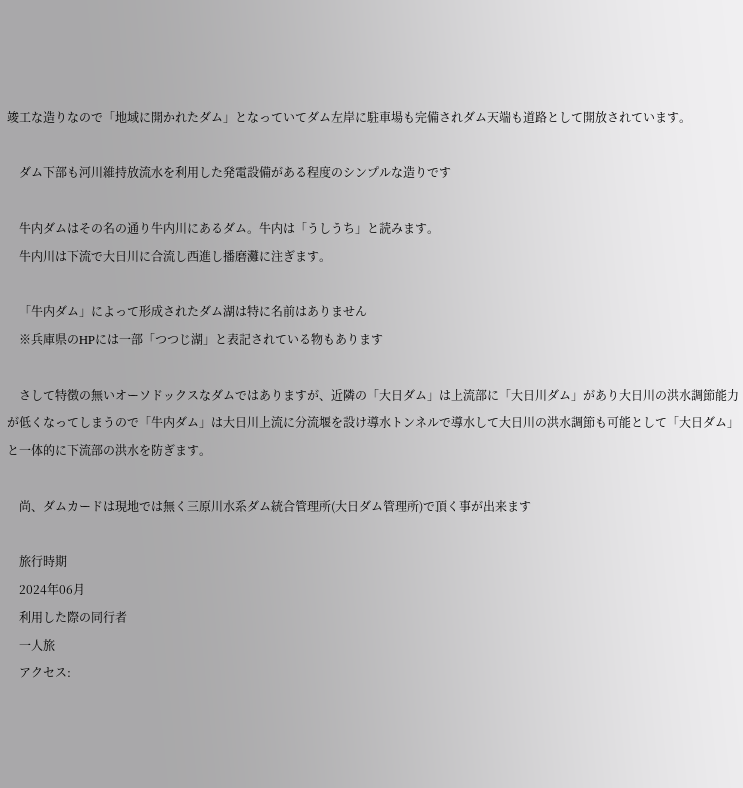竣工な造りなので「地域に開かれたダム」となっていてダム左岸に駐車場も完備されダム天端も道路として開放されています。

    ダム下部も河川維持放流水を利用した発電設備がある程度のシンプルな造りです

    牛内ダムはその名の通り牛内川にあるダム。牛内は「うしうち」と読みます。
    牛内川は下流で大日川に合流し西進し播磨灘に注ぎます。

    「牛内ダム」によって形成されたダム湖は特に名前はありません
    ※兵庫県のHPには一部「つつじ湖」と表記されている物もあります

    さして特徴の無いオーソドックスなダムではありますが、近隣の「大日ダム」は上流部に「大日川ダム」があり大日川の洪水調節能力が低くなってしまうので「牛内ダム」は大日川上流に分流堰を設け導水トンネルで導水して大日川の洪水調節も可能として「大日ダム」と一体的に下流部の洪水を防ぎます。

    尚、ダムカードは現地では無く三原川水系ダム統合管理所(大日ダム管理所)で頂く事が出来ます

    旅行時期
    2024年06月
    利用した際の同行者
    一人旅
    アクセス: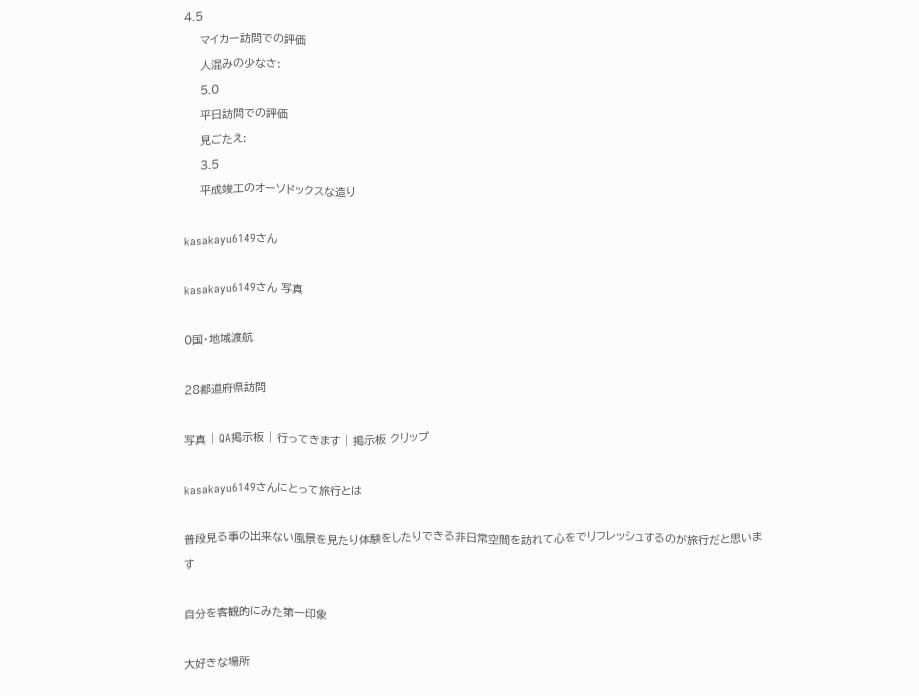4.5
    マイカー訪問での評価
    人混みの少なさ:
    5.0
    平日訪問での評価
    見ごたえ:
    3.5
    平成竣工のオーソドックスな造り

kasakayu6149さん

kasakayu6149さん 写真

0国・地域渡航

28都道府県訪問

写真 | QA掲示板 | 行ってきます | 掲示板 クリップ

kasakayu6149さんにとって旅行とは

普段見る事の出来ない風景を見たり体験をしたりできる非日常空間を訪れて心をでリフレッシュするのが旅行だと思います

自分を客観的にみた第一印象

大好きな場所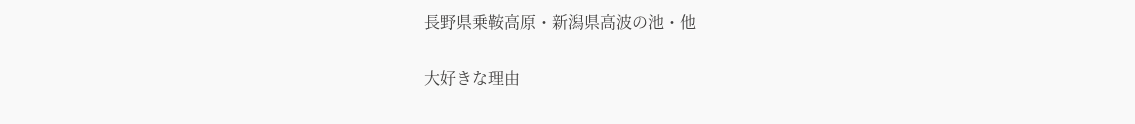長野県乗鞍高原・新潟県高波の池・他

大好きな理由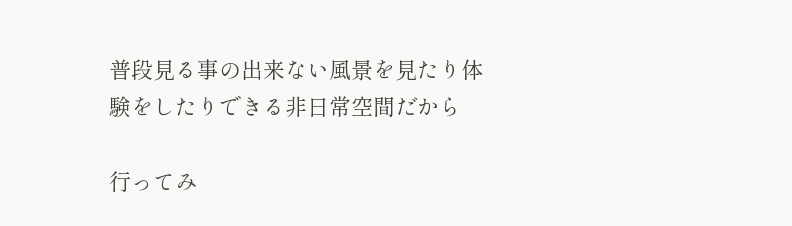普段見る事の出来ない風景を見たり体験をしたりできる非日常空間だから

行ってみ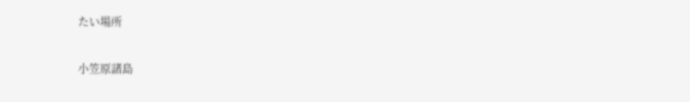たい場所

小笠原諸島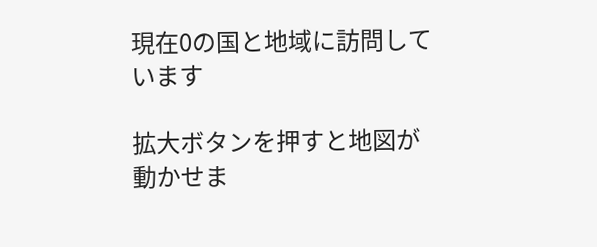現在0の国と地域に訪問しています

拡大ボタンを押すと地図が
動かせま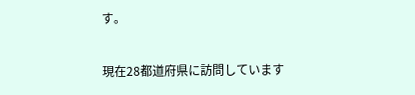す。

現在28都道府県に訪問しています